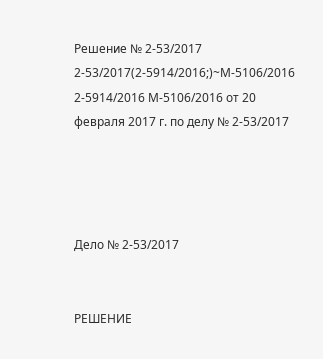Решение № 2-53/2017 2-53/2017(2-5914/2016;)~М-5106/2016 2-5914/2016 М-5106/2016 от 20 февраля 2017 г. по делу № 2-53/2017




Дело № 2-53/2017


РЕШЕНИЕ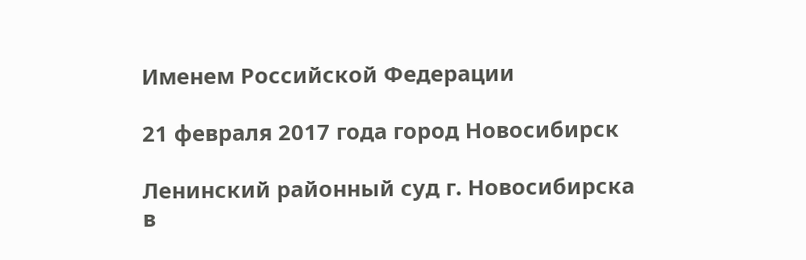Именем Российской Федерации

21 февраля 2017 года город Новосибирск

Ленинский районный суд г. Новосибирска в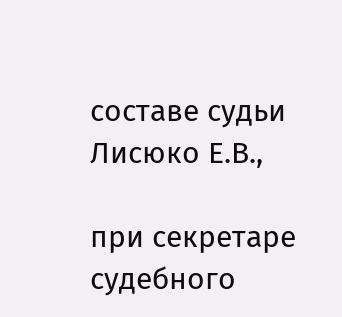составе судьи Лисюко Е.В.,

при секретаре судебного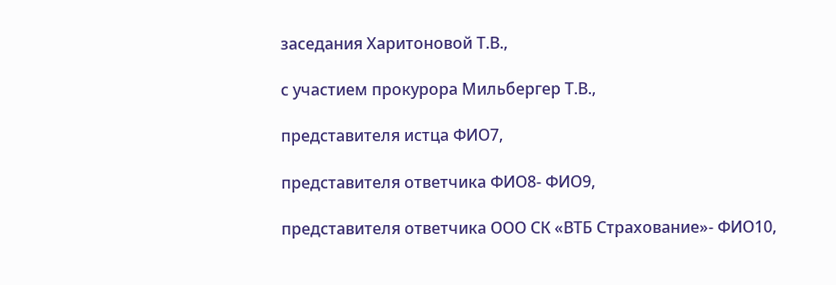заседания Харитоновой Т.В.,

с участием прокурора Мильбергер Т.В.,

представителя истца ФИО7,

представителя ответчика ФИО8- ФИО9,

представителя ответчика ООО СК «ВТБ Страхование»- ФИО10,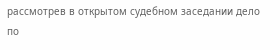рассмотрев в открытом судебном заседании дело по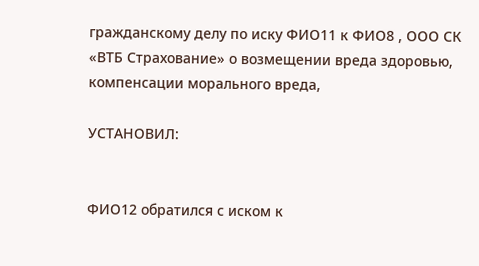гражданскому делу по иску ФИО11 к ФИО8 , ООО СК «ВТБ Страхование» о возмещении вреда здоровью, компенсации морального вреда,

УСТАНОВИЛ:


ФИО12 обратился с иском к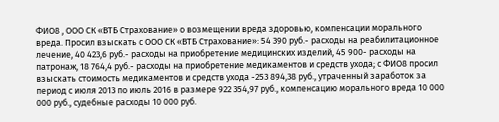ФИО8 , ООО СК «ВТБ Страхование» о возмещении вреда здоровью, компенсации морального вреда. Просил взыскать с ООО СК «ВТБ Страхование»: 54 390 руб.- расходы на реабилитационное лечение, 40 423,6 руб.- расходы на приобретение медицинских изделий, 45 900- расходы на патронаж, 18 764,4 руб.- расходы на приобретение медикаментов и средств ухода; с ФИО8 просил взыскать стоимость медикаментов и средств ухода -253 894,38 руб., утраченный заработок за период с июля 2013 по июль 2016 в размере 922 354,97 руб., компенсацию морального вреда 10 000 000 руб., судебные расходы 10 000 руб.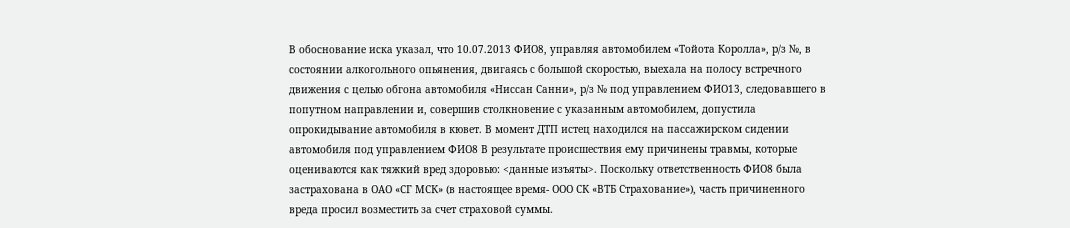В обоснование иска указал, что 10.07.2013 ФИО8, управляя автомобилем «Тойота Королла», р/з №, в состоянии алкогольного опьянения, двигаясь с большой скоростью, выехала на полосу встречного движения с целью обгона автомобиля «Ниссан Санни», р/з № под управлением ФИО13, следовавшего в попутном направлении и, совершив столкновение с указанным автомобилем, допустила опрокидывание автомобиля в кювет. В момент ДТП истец находился на пассажирском сидении автомобиля под управлением ФИО8 В результате происшествия ему причинены травмы, которые оцениваются как тяжкий вред здоровью: <данные изъяты>. Поскольку ответственность ФИО8 была застрахована в ОАО «СГ МСК» (в настоящее время- ООО СК «ВТБ Страхование»), часть причиненного вреда просил возместить за счет страховой суммы.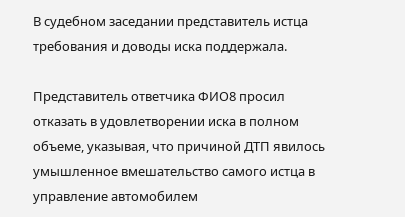В судебном заседании представитель истца требования и доводы иска поддержала.

Представитель ответчика ФИО8 просил отказать в удовлетворении иска в полном объеме, указывая, что причиной ДТП явилось умышленное вмешательство самого истца в управление автомобилем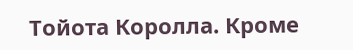Тойота Королла. Кроме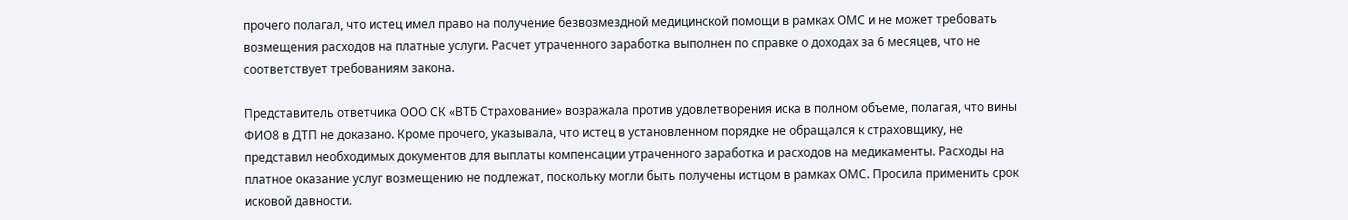прочего полагал, что истец имел право на получение безвозмездной медицинской помощи в рамках ОМС и не может требовать возмещения расходов на платные услуги. Расчет утраченного заработка выполнен по справке о доходах за 6 месяцев, что не соответствует требованиям закона.

Представитель ответчика ООО СК «ВТБ Страхование» возражала против удовлетворения иска в полном объеме, полагая, что вины ФИО8 в ДТП не доказано. Кроме прочего, указывала, что истец в установленном порядке не обращался к страховщику, не представил необходимых документов для выплаты компенсации утраченного заработка и расходов на медикаменты. Расходы на платное оказание услуг возмещению не подлежат, поскольку могли быть получены истцом в рамках ОМС. Просила применить срок исковой давности.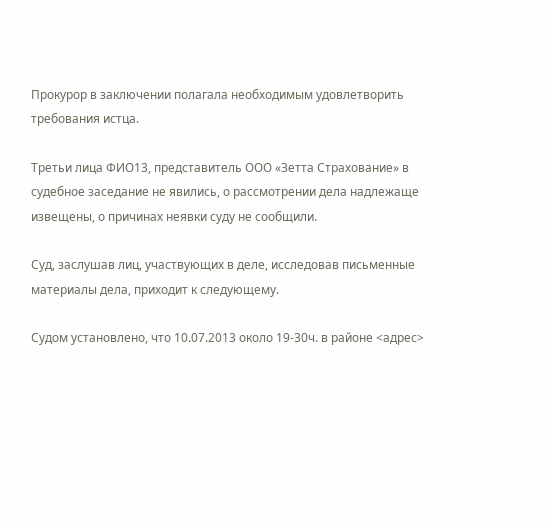Прокурор в заключении полагала необходимым удовлетворить требования истца.

Третьи лица ФИО13, представитель ООО «Зетта Страхование» в судебное заседание не явились, о рассмотрении дела надлежаще извещены, о причинах неявки суду не сообщили.

Суд, заслушав лиц, участвующих в деле, исследовав письменные материалы дела, приходит к следующему.

Судом установлено, что 10.07.2013 около 19-30ч. в районе <адрес>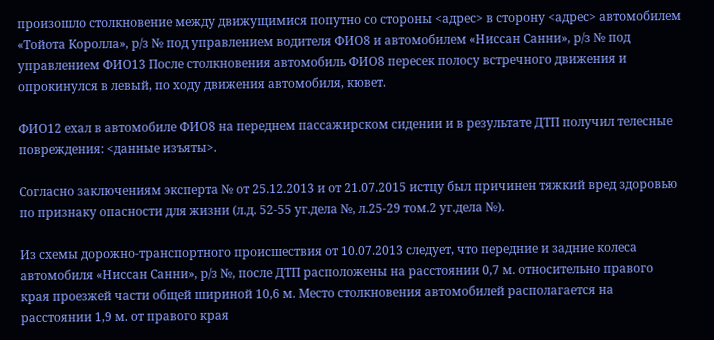произошло столкновение между движущимися попутно со стороны <адрес> в сторону <адрес> автомобилем «Тойота Королла», р/з № под управлением водителя ФИО8 и автомобилем «Ниссан Санни», р/з № под управлением ФИО13 После столкновения автомобиль ФИО8 пересек полосу встречного движения и опрокинулся в левый, по ходу движения автомобиля, кювет.

ФИО12 ехал в автомобиле ФИО8 на переднем пассажирском сидении и в результате ДТП получил телесные повреждения: <данные изъяты>.

Согласно заключениям эксперта № от 25.12.2013 и от 21.07.2015 истцу был причинен тяжкий вред здоровью по признаку опасности для жизни (л.д. 52-55 уг.дела №, л.25-29 том.2 уг.дела №).

Из схемы дорожно-транспортного происшествия от 10.07.2013 следует, что передние и задние колеса автомобиля «Ниссан Санни», р/з №, после ДТП расположены на расстоянии 0,7 м. относительно правого края проезжей части общей шириной 10,6 м. Место столкновения автомобилей располагается на расстоянии 1,9 м. от правого края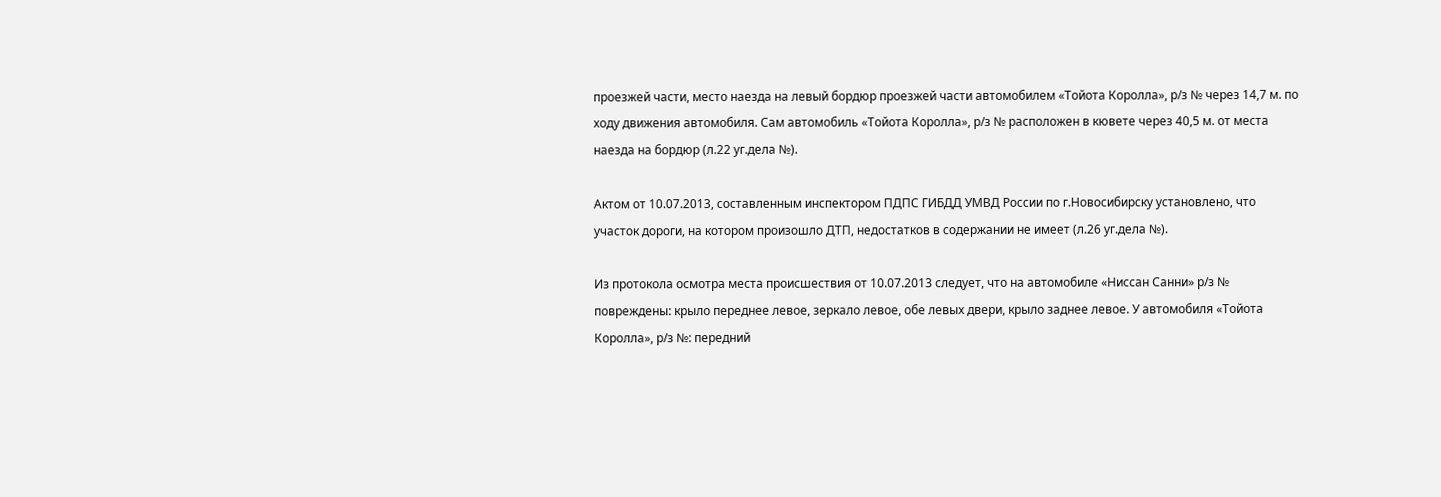проезжей части, место наезда на левый бордюр проезжей части автомобилем «Тойота Королла», р/з № через 14,7 м. по ходу движения автомобиля. Сам автомобиль «Тойота Королла», р/з № расположен в кювете через 40,5 м. от места наезда на бордюр (л.22 уг.дела №).

Актом от 10.07.2013, составленным инспектором ПДПС ГИБДД УМВД России по г.Новосибирску установлено, что участок дороги, на котором произошло ДТП, недостатков в содержании не имеет (л.26 уг.дела №).

Из протокола осмотра места происшествия от 10.07.2013 следует, что на автомобиле «Ниссан Санни» р/з № повреждены: крыло переднее левое, зеркало левое, обе левых двери, крыло заднее левое. У автомобиля «Тойота Королла», р/з №: передний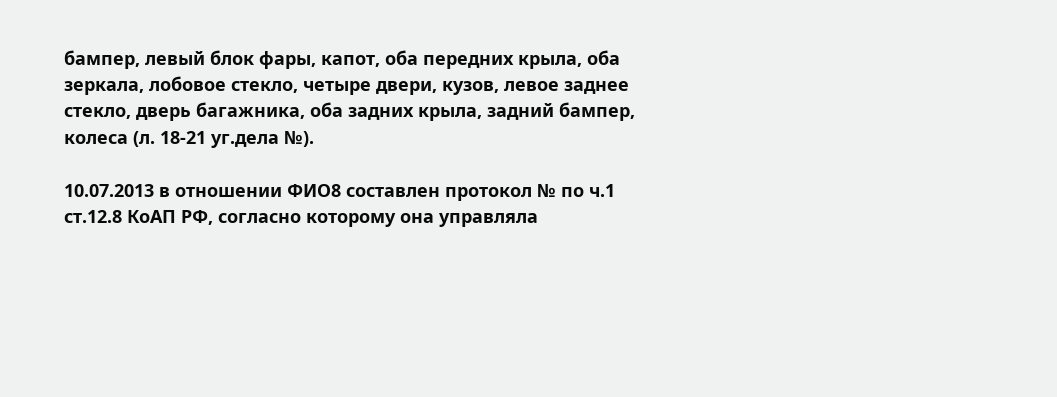бампер, левый блок фары, капот, оба передних крыла, оба зеркала, лобовое стекло, четыре двери, кузов, левое заднее стекло, дверь багажника, оба задних крыла, задний бампер, колеса (л. 18-21 уг.дела №).

10.07.2013 в отношении ФИО8 составлен протокол № по ч.1 ст.12.8 КоАП РФ, согласно которому она управляла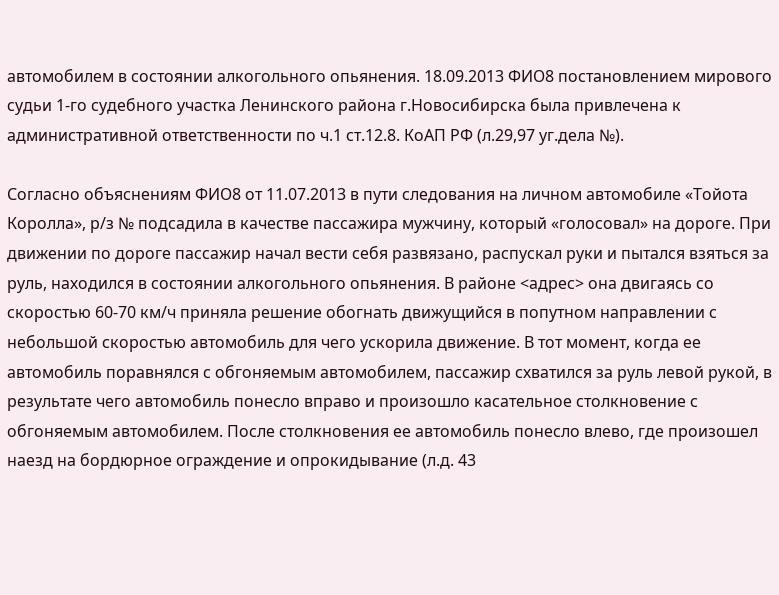автомобилем в состоянии алкогольного опьянения. 18.09.2013 ФИО8 постановлением мирового судьи 1-го судебного участка Ленинского района г.Новосибирска была привлечена к административной ответственности по ч.1 ст.12.8. КоАП РФ (л.29,97 уг.дела №).

Согласно объяснениям ФИО8 от 11.07.2013 в пути следования на личном автомобиле «Тойота Королла», р/з № подсадила в качестве пассажира мужчину, который «голосовал» на дороге. При движении по дороге пассажир начал вести себя развязано, распускал руки и пытался взяться за руль, находился в состоянии алкогольного опьянения. В районе <адрес> она двигаясь со скоростью 60-70 км/ч приняла решение обогнать движущийся в попутном направлении с небольшой скоростью автомобиль для чего ускорила движение. В тот момент, когда ее автомобиль поравнялся с обгоняемым автомобилем, пассажир схватился за руль левой рукой, в результате чего автомобиль понесло вправо и произошло касательное столкновение с обгоняемым автомобилем. После столкновения ее автомобиль понесло влево, где произошел наезд на бордюрное ограждение и опрокидывание (л.д. 43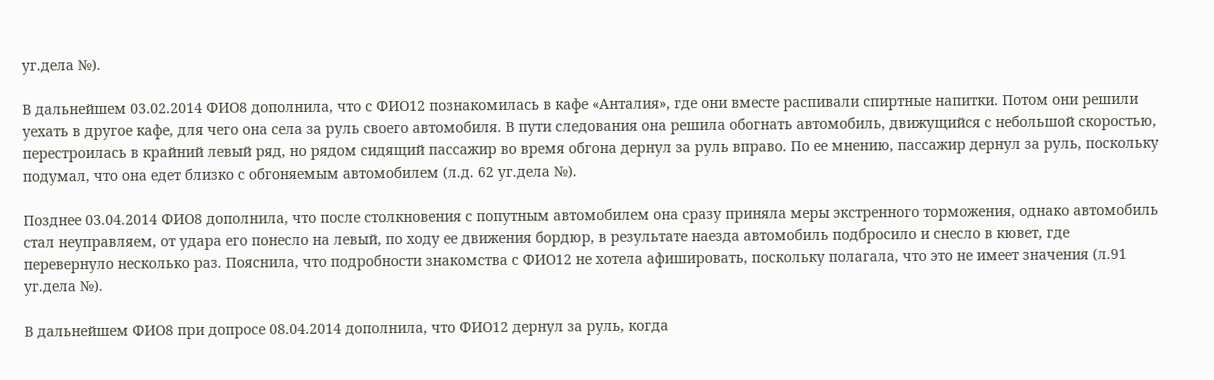уг.дела №).

В дальнейшем 03.02.2014 ФИО8 дополнила, что с ФИО12 познакомилась в кафе «Анталия», где они вместе распивали спиртные напитки. Потом они решили уехать в другое кафе, для чего она села за руль своего автомобиля. В пути следования она решила обогнать автомобиль, движущийся с небольшой скоростью, перестроилась в крайний левый ряд, но рядом сидящий пассажир во время обгона дернул за руль вправо. По ее мнению, пассажир дернул за руль, поскольку подумал, что она едет близко с обгоняемым автомобилем (л.д. 62 уг.дела №).

Позднее 03.04.2014 ФИО8 дополнила, что после столкновения с попутным автомобилем она сразу приняла меры экстренного торможения, однако автомобиль стал неуправляем, от удара его понесло на левый, по ходу ее движения бордюр, в результате наезда автомобиль подбросило и снесло в кювет, где перевернуло несколько раз. Пояснила, что подробности знакомства с ФИО12 не хотела афишировать, поскольку полагала, что это не имеет значения (л.91 уг.дела №).

В дальнейшем ФИО8 при допросе 08.04.2014 дополнила, что ФИО12 дернул за руль, когда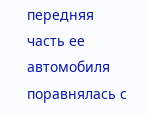передняя часть ее автомобиля поравнялась с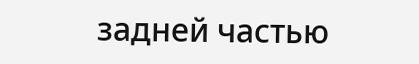задней частью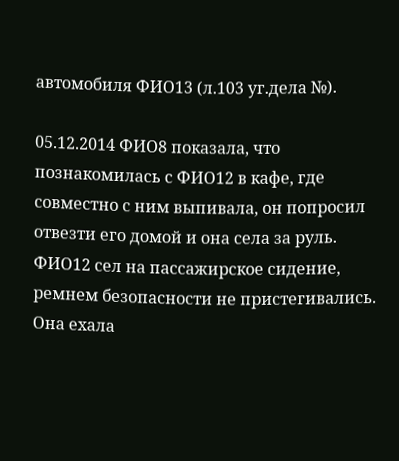автомобиля ФИО13 (л.103 уг.дела №).

05.12.2014 ФИО8 показала, что познакомилась с ФИО12 в кафе, где совместно с ним выпивала, он попросил отвезти его домой и она села за руль. ФИО12 сел на пассажирское сидение, ремнем безопасности не пристегивались. Она ехала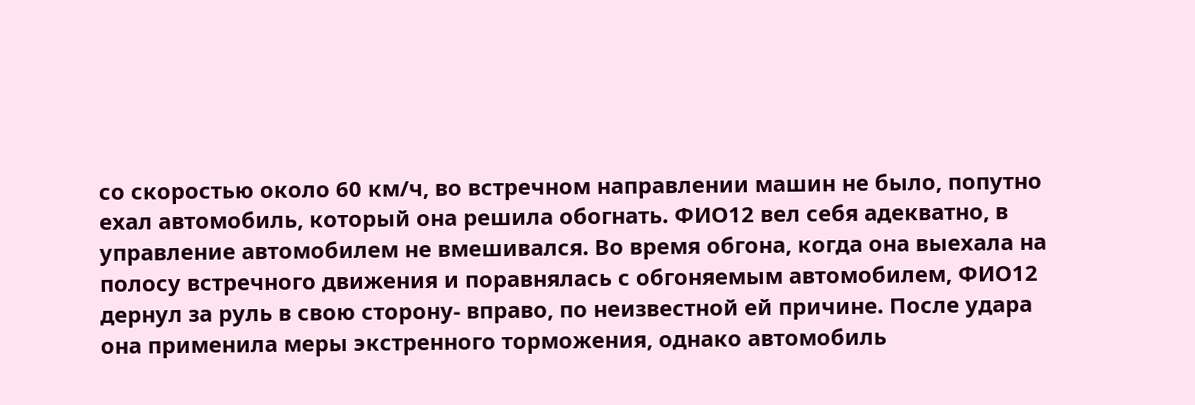со скоростью около 60 км/ч, во встречном направлении машин не было, попутно ехал автомобиль, который она решила обогнать. ФИО12 вел себя адекватно, в управление автомобилем не вмешивался. Во время обгона, когда она выехала на полосу встречного движения и поравнялась с обгоняемым автомобилем, ФИО12 дернул за руль в свою сторону- вправо, по неизвестной ей причине. После удара она применила меры экстренного торможения, однако автомобиль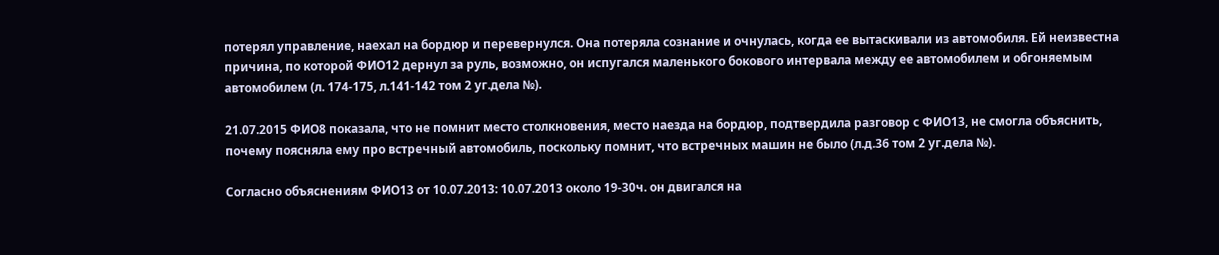потерял управление, наехал на бордюр и перевернулся. Она потеряла сознание и очнулась, когда ее вытаскивали из автомобиля. Ей неизвестна причина, по которой ФИО12 дернул за руль, возможно, он испугался маленького бокового интервала между ее автомобилем и обгоняемым автомобилем (л. 174-175, л.141-142 том 2 уг.дела №).

21.07.2015 ФИО8 показала, что не помнит место столкновения, место наезда на бордюр, подтвердила разговор с ФИО13, не смогла объяснить, почему поясняла ему про встречный автомобиль, поскольку помнит, что встречных машин не было (л.д.36 том 2 уг.дела №).

Согласно объяснениям ФИО13 от 10.07.2013: 10.07.2013 около 19-30ч. он двигался на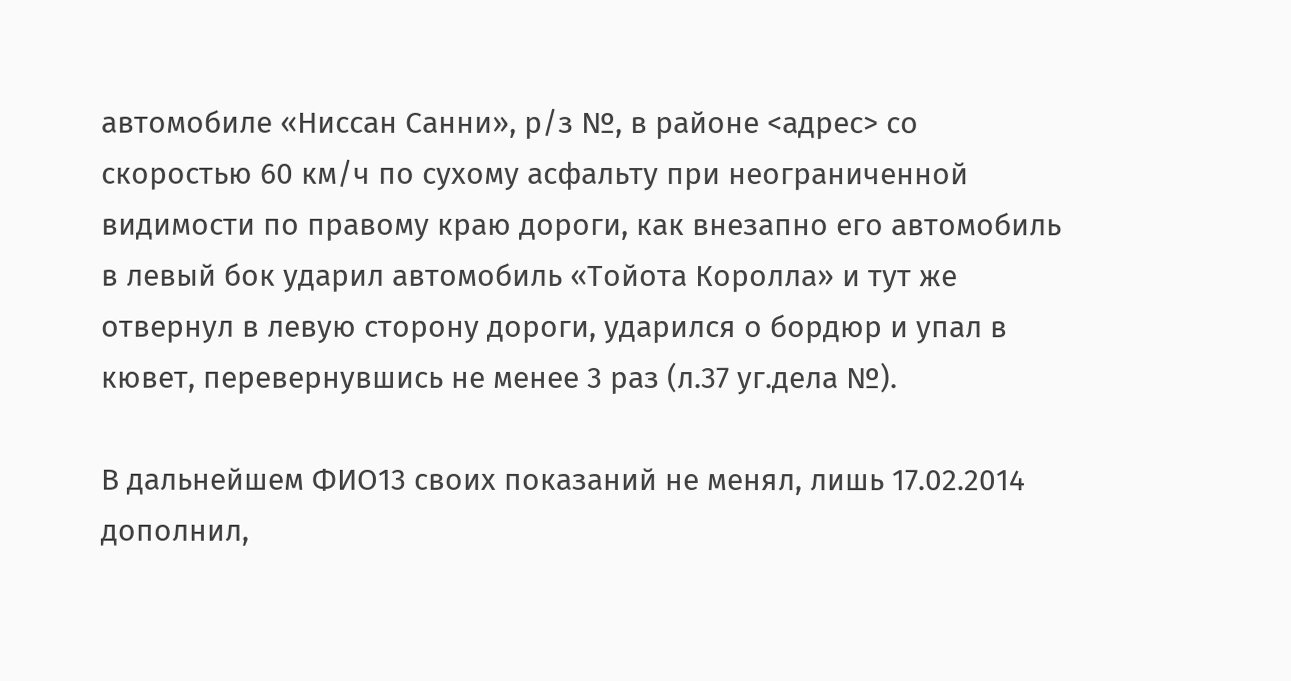автомобиле «Ниссан Санни», р/з №, в районе <адрес> со скоростью 60 км/ч по сухому асфальту при неограниченной видимости по правому краю дороги, как внезапно его автомобиль в левый бок ударил автомобиль «Тойота Королла» и тут же отвернул в левую сторону дороги, ударился о бордюр и упал в кювет, перевернувшись не менее 3 раз (л.37 уг.дела №).

В дальнейшем ФИО13 своих показаний не менял, лишь 17.02.2014 дополнил,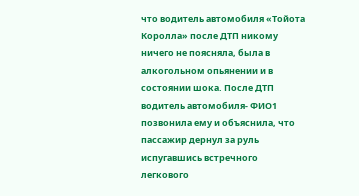что водитель автомобиля «Тойота Королла» после ДТП никому ничего не поясняла, была в алкогольном опьянении и в состоянии шока. После ДТП водитель автомобиля- ФИО1 позвонила ему и объяснила, что пассажир дернул за руль испугавшись встречного легкового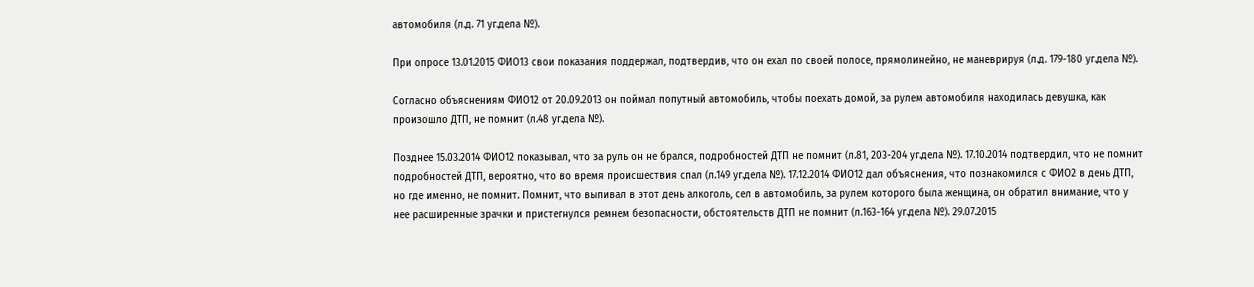автомобиля (л.д. 71 уг.дела №).

При опросе 13.01.2015 ФИО13 свои показания поддержал, подтвердив, что он ехал по своей полосе, прямолинейно, не маневрируя (л.д. 179-180 уг.дела №).

Согласно объяснениям ФИО12 от 20.09.2013 он поймал попутный автомобиль, чтобы поехать домой, за рулем автомобиля находилась девушка, как произошло ДТП, не помнит (л.48 уг.дела №).

Позднее 15.03.2014 ФИО12 показывал, что за руль он не брался, подробностей ДТП не помнит (л.81, 203-204 уг.дела №). 17.10.2014 подтвердил, что не помнит подробностей ДТП, вероятно, что во время происшествия спал (л.149 уг.дела №). 17.12.2014 ФИО12 дал объяснения, что познакомился с ФИО2 в день ДТП, но где именно, не помнит. Помнит, что выпивал в этот день алкоголь, сел в автомобиль, за рулем которого была женщина, он обратил внимание, что у нее расширенные зрачки и пристегнулся ремнем безопасности, обстоятельств ДТП не помнит (л.163-164 уг.дела №). 29.07.2015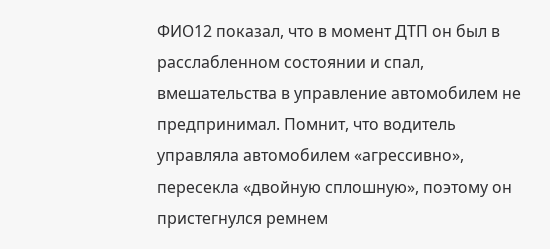ФИО12 показал, что в момент ДТП он был в расслабленном состоянии и спал, вмешательства в управление автомобилем не предпринимал. Помнит, что водитель управляла автомобилем «агрессивно», пересекла «двойную сплошную», поэтому он пристегнулся ремнем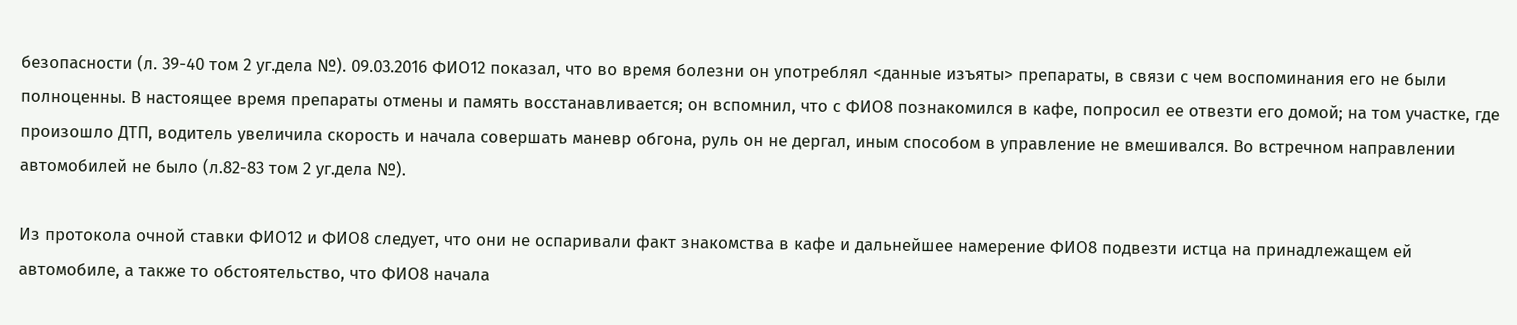безопасности (л. 39-40 том 2 уг.дела №). 09.03.2016 ФИО12 показал, что во время болезни он употреблял <данные изъяты> препараты, в связи с чем воспоминания его не были полноценны. В настоящее время препараты отмены и память восстанавливается; он вспомнил, что с ФИО8 познакомился в кафе, попросил ее отвезти его домой; на том участке, где произошло ДТП, водитель увеличила скорость и начала совершать маневр обгона, руль он не дергал, иным способом в управление не вмешивался. Во встречном направлении автомобилей не было (л.82-83 том 2 уг.дела №).

Из протокола очной ставки ФИО12 и ФИО8 следует, что они не оспаривали факт знакомства в кафе и дальнейшее намерение ФИО8 подвезти истца на принадлежащем ей автомобиле, а также то обстоятельство, что ФИО8 начала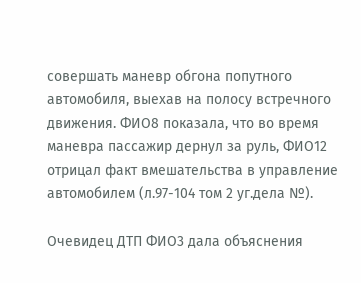совершать маневр обгона попутного автомобиля, выехав на полосу встречного движения. ФИО8 показала, что во время маневра пассажир дернул за руль, ФИО12 отрицал факт вмешательства в управление автомобилем (л.97-104 том 2 уг.дела №).

Очевидец ДТП ФИО3 дала объяснения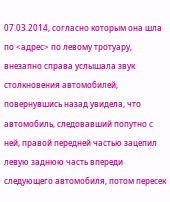07.03.2014, согласно которым она шла по <адрес> по левому тротуару, внезапно справа услышала звук столкновения автомобилей, повернувшись назад увидела, что автомобиль, следовавший попутно с ней, правой передней частью зацепил левую заднюю часть впереди следующего автомобиля, потом пересек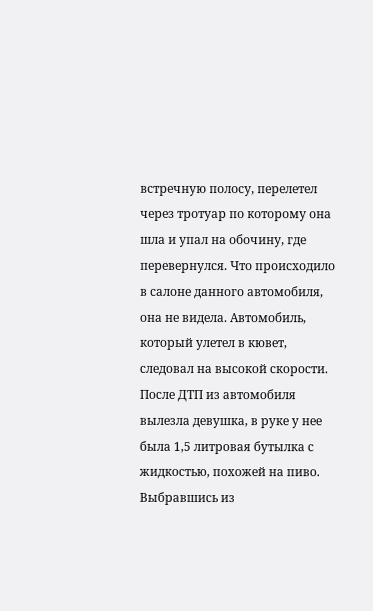встречную полосу, перелетел через тротуар по которому она шла и упал на обочину, где перевернулся. Что происходило в салоне данного автомобиля, она не видела. Автомобиль, который улетел в кювет, следовал на высокой скорости. После ДТП из автомобиля вылезла девушка, в руке у нее была 1,5 литровая бутылка с жидкостью, похожей на пиво. Выбравшись из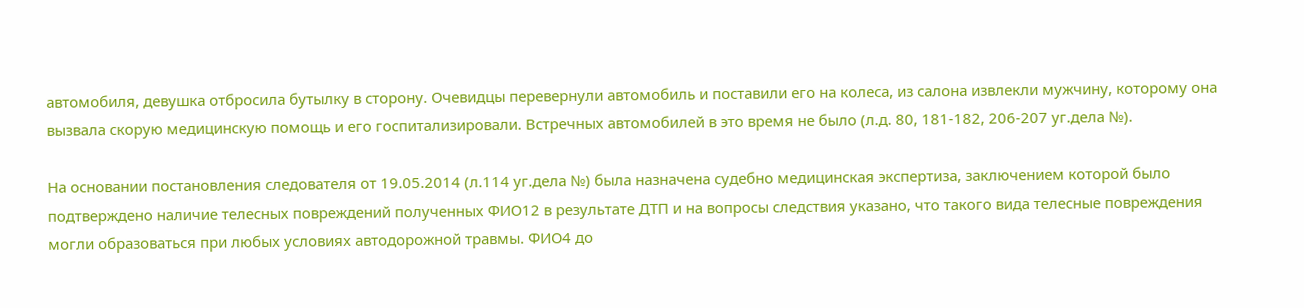автомобиля, девушка отбросила бутылку в сторону. Очевидцы перевернули автомобиль и поставили его на колеса, из салона извлекли мужчину, которому она вызвала скорую медицинскую помощь и его госпитализировали. Встречных автомобилей в это время не было (л.д. 80, 181-182, 206-207 уг.дела №).

На основании постановления следователя от 19.05.2014 (л.114 уг.дела №) была назначена судебно медицинская экспертиза, заключением которой было подтверждено наличие телесных повреждений полученных ФИО12 в результате ДТП и на вопросы следствия указано, что такого вида телесные повреждения могли образоваться при любых условиях автодорожной травмы. ФИО4 до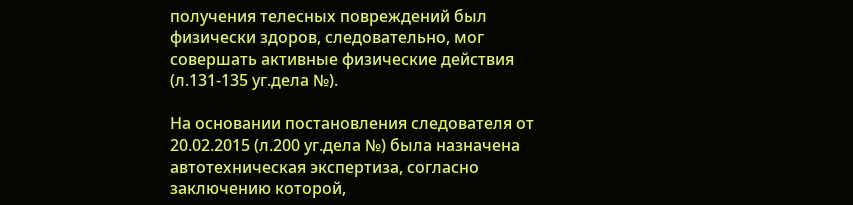получения телесных повреждений был физически здоров, следовательно, мог совершать активные физические действия (л.131-135 уг.дела №).

На основании постановления следователя от 20.02.2015 (л.200 уг.дела №) была назначена автотехническая экспертиза, согласно заключению которой,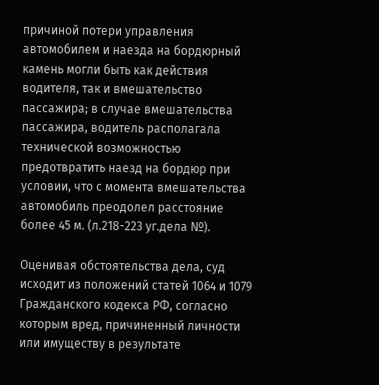причиной потери управления автомобилем и наезда на бордюрный камень могли быть как действия водителя, так и вмешательство пассажира; в случае вмешательства пассажира, водитель располагала технической возможностью предотвратить наезд на бордюр при условии, что с момента вмешательства автомобиль преодолел расстояние более 45 м. (л.218-223 уг.дела №).

Оценивая обстоятельства дела, суд исходит из положений статей 1064 и 1079 Гражданского кодекса РФ, согласно которым вред, причиненный личности или имуществу в результате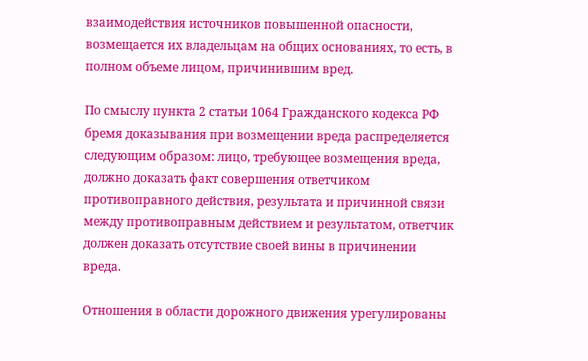взаимодействия источников повышенной опасности, возмещается их владельцам на общих основаниях, то есть, в полном объеме лицом, причинившим вред.

По смыслу пункта 2 статьи 1064 Гражданского кодекса РФ бремя доказывания при возмещении вреда распределяется следующим образом: лицо, требующее возмещения вреда, должно доказать факт совершения ответчиком противоправного действия, результата и причинной связи между противоправным действием и результатом, ответчик должен доказать отсутствие своей вины в причинении вреда.

Отношения в области дорожного движения урегулированы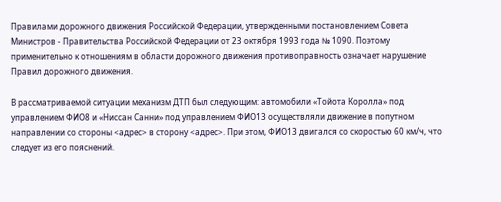Правилами дорожного движения Российской Федерации, утвержденными постановлением Совета Министров - Правительства Российской Федерации от 23 октября 1993 года № 1090. Поэтому применительно к отношениям в области дорожного движения противоправность означает нарушение Правил дорожного движения.

В рассматриваемой ситуации механизм ДТП был следующим: автомобили «Тойота Королла» под управлением ФИО8 и «Ниссан Санни» под управлением ФИО13 осуществляли движение в попутном направлении со стороны <адрес> в сторону <адрес>. При этом, ФИО13 двигался со скоростью 60 км/ч, что следует из его пояснений.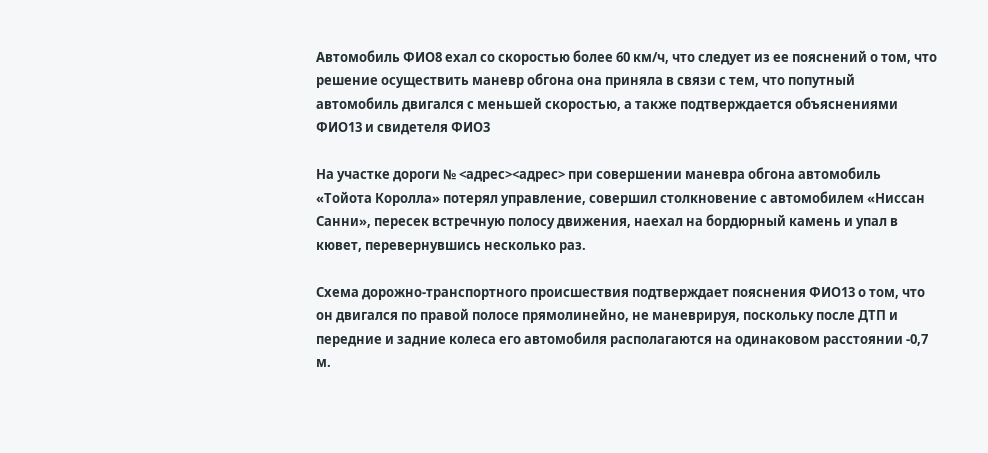Автомобиль ФИО8 ехал со скоростью более 60 км/ч, что следует из ее пояснений о том, что решение осуществить маневр обгона она приняла в связи с тем, что попутный автомобиль двигался с меньшей скоростью, а также подтверждается объяснениями ФИО13 и свидетеля ФИО3

На участке дороги № <адрес><адрес> при совершении маневра обгона автомобиль «Тойота Королла» потерял управление, совершил столкновение с автомобилем «Ниссан Санни», пересек встречную полосу движения, наехал на бордюрный камень и упал в кювет, перевернувшись несколько раз.

Схема дорожно-транспортного происшествия подтверждает пояснения ФИО13 о том, что он двигался по правой полосе прямолинейно, не маневрируя, поскольку после ДТП и передние и задние колеса его автомобиля располагаются на одинаковом расстоянии -0,7 м.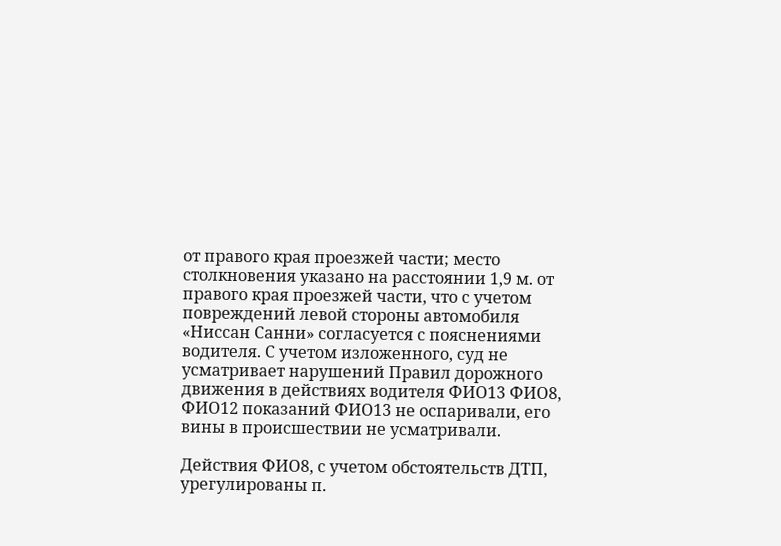от правого края проезжей части; место столкновения указано на расстоянии 1,9 м. от правого края проезжей части, что с учетом повреждений левой стороны автомобиля «Ниссан Санни» согласуется с пояснениями водителя. С учетом изложенного, суд не усматривает нарушений Правил дорожного движения в действиях водителя ФИО13 ФИО8, ФИО12 показаний ФИО13 не оспаривали, его вины в происшествии не усматривали.

Действия ФИО8, с учетом обстоятельств ДТП, урегулированы п.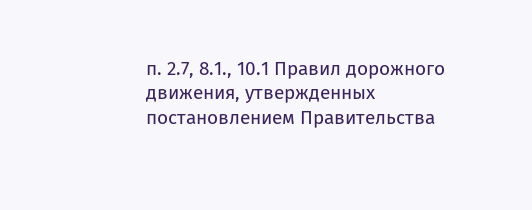п. 2.7, 8.1., 10.1 Правил дорожного движения, утвержденных постановлением Правительства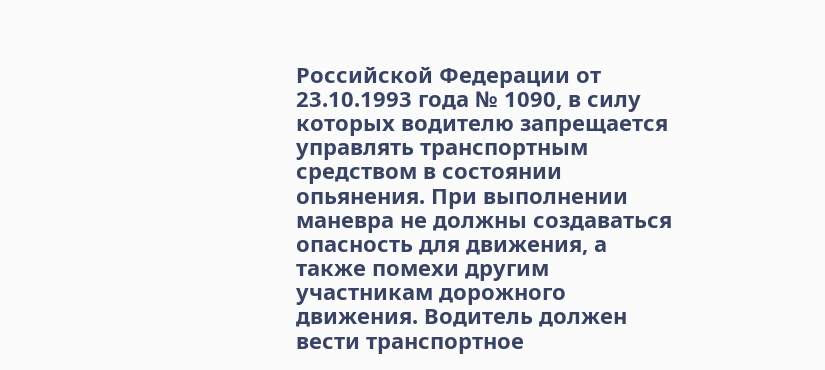Российской Федерации от 23.10.1993 года № 1090, в силу которых водителю запрещается управлять транспортным средством в состоянии опьянения. При выполнении маневра не должны создаваться опасность для движения, а также помехи другим участникам дорожного движения. Водитель должен вести транспортное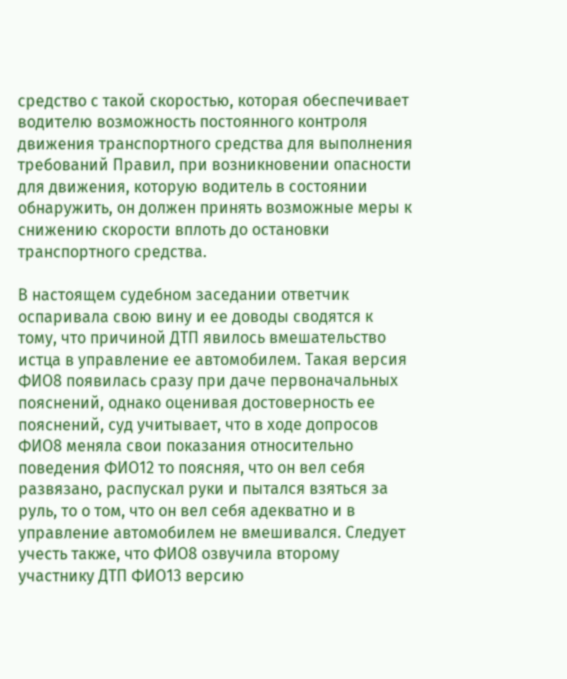средство с такой скоростью, которая обеспечивает водителю возможность постоянного контроля движения транспортного средства для выполнения требований Правил, при возникновении опасности для движения, которую водитель в состоянии обнаружить, он должен принять возможные меры к снижению скорости вплоть до остановки транспортного средства.

В настоящем судебном заседании ответчик оспаривала свою вину и ее доводы сводятся к тому, что причиной ДТП явилось вмешательство истца в управление ее автомобилем. Такая версия ФИО8 появилась сразу при даче первоначальных пояснений, однако оценивая достоверность ее пояснений, суд учитывает, что в ходе допросов ФИО8 меняла свои показания относительно поведения ФИО12 то поясняя, что он вел себя развязано, распускал руки и пытался взяться за руль, то о том, что он вел себя адекватно и в управление автомобилем не вмешивался. Следует учесть также, что ФИО8 озвучила второму участнику ДТП ФИО13 версию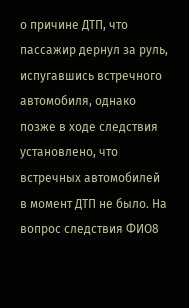о причине ДТП, что пассажир дернул за руль, испугавшись встречного автомобиля, однако позже в ходе следствия установлено, что встречных автомобилей в момент ДТП не было. На вопрос следствия ФИО8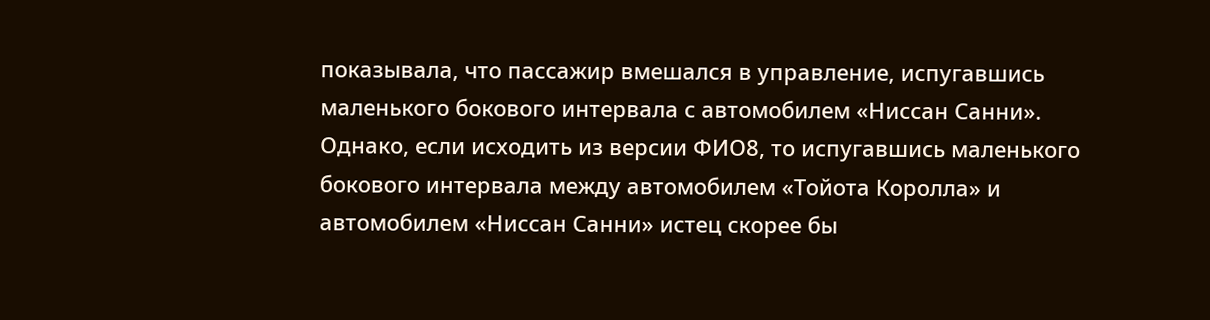показывала, что пассажир вмешался в управление, испугавшись маленького бокового интервала с автомобилем «Ниссан Санни». Однако, если исходить из версии ФИО8, то испугавшись маленького бокового интервала между автомобилем «Тойота Королла» и автомобилем «Ниссан Санни» истец скорее бы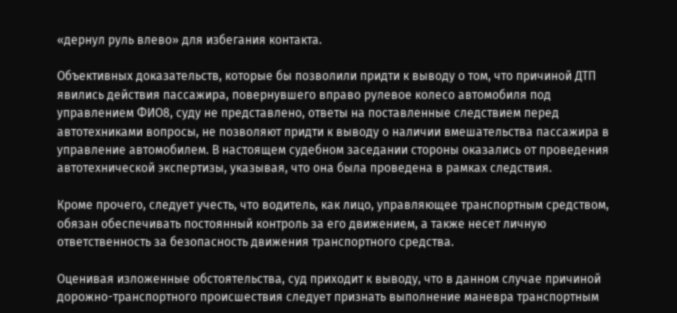«дернул руль влево» для избегания контакта.

Объективных доказательств, которые бы позволили придти к выводу о том, что причиной ДТП явились действия пассажира, повернувшего вправо рулевое колесо автомобиля под управлением ФИО8, суду не представлено, ответы на поставленные следствием перед автотехниками вопросы, не позволяют придти к выводу о наличии вмешательства пассажира в управление автомобилем. В настоящем судебном заседании стороны оказались от проведения автотехнической экспертизы, указывая, что она была проведена в рамках следствия.

Кроме прочего, следует учесть, что водитель, как лицо, управляющее транспортным средством, обязан обеспечивать постоянный контроль за его движением, а также несет личную ответственность за безопасность движения транспортного средства.

Оценивая изложенные обстоятельства, суд приходит к выводу, что в данном случае причиной дорожно-транспортного происшествия следует признать выполнение маневра транспортным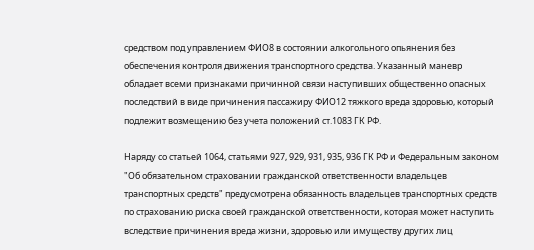средством под управлением ФИО8 в состоянии алкогольного опьянения без обеспечения контроля движения транспортного средства. Указанный маневр обладает всеми признаками причинной связи наступивших общественно опасных последствий в виде причинения пассажиру ФИО12 тяжкого вреда здоровью, который подлежит возмещению без учета положений ст.1083 ГК РФ.

Наряду со статьей 1064, статьями 927, 929, 931, 935, 936 ГК РФ и Федеральным законом "Об обязательном страховании гражданской ответственности владельцев транспортных средств" предусмотрена обязанность владельцев транспортных средств по страхованию риска своей гражданской ответственности, которая может наступить вследствие причинения вреда жизни, здоровью или имуществу других лиц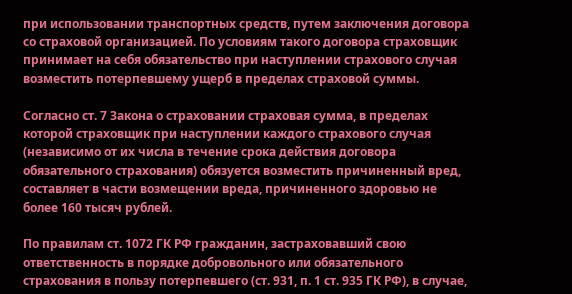при использовании транспортных средств, путем заключения договора со страховой организацией. По условиям такого договора страховщик принимает на себя обязательство при наступлении страхового случая возместить потерпевшему ущерб в пределах страховой суммы.

Согласно ст. 7 Закона о страховании страховая сумма, в пределах которой страховщик при наступлении каждого страхового случая (независимо от их числа в течение срока действия договора обязательного страхования) обязуется возместить причиненный вред, составляет в части возмещении вреда, причиненного здоровью не более 160 тысяч рублей.

По правилам ст. 1072 ГК РФ гражданин, застраховавший свою ответственность в порядке добровольного или обязательного страхования в пользу потерпевшего (ст. 931, п. 1 ст. 935 ГК РФ), в случае,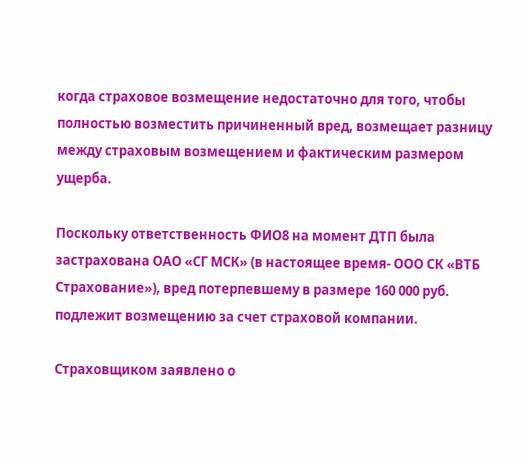когда страховое возмещение недостаточно для того, чтобы полностью возместить причиненный вред, возмещает разницу между страховым возмещением и фактическим размером ущерба.

Поскольку ответственность ФИО8 на момент ДТП была застрахована ОАО «СГ МСК» (в настоящее время- ООО СК «ВТБ Страхование»), вред потерпевшему в размере 160 000 руб. подлежит возмещению за счет страховой компании.

Страховщиком заявлено о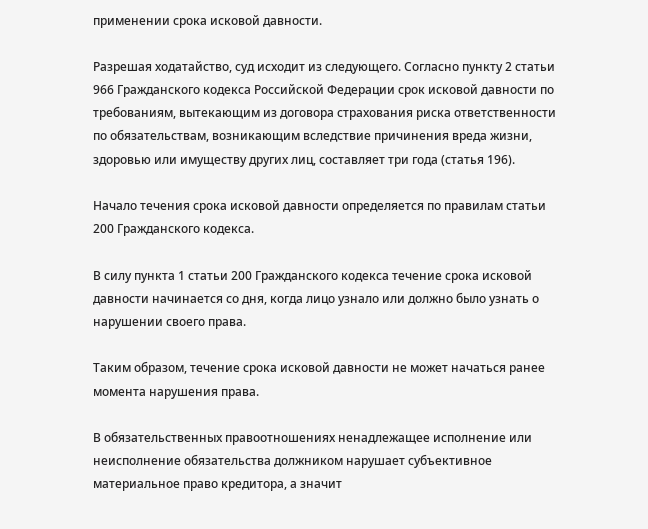применении срока исковой давности.

Разрешая ходатайство, суд исходит из следующего. Согласно пункту 2 статьи 966 Гражданского кодекса Российской Федерации срок исковой давности по требованиям, вытекающим из договора страхования риска ответственности по обязательствам, возникающим вследствие причинения вреда жизни, здоровью или имуществу других лиц, составляет три года (статья 196).

Начало течения срока исковой давности определяется по правилам статьи 200 Гражданского кодекса.

В силу пункта 1 статьи 200 Гражданского кодекса течение срока исковой давности начинается со дня, когда лицо узнало или должно было узнать о нарушении своего права.

Таким образом, течение срока исковой давности не может начаться ранее момента нарушения права.

В обязательственных правоотношениях ненадлежащее исполнение или неисполнение обязательства должником нарушает субъективное материальное право кредитора, а значит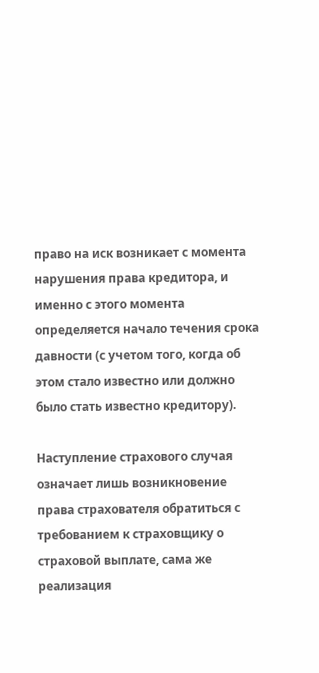право на иск возникает с момента нарушения права кредитора, и именно с этого момента определяется начало течения срока давности (с учетом того, когда об этом стало известно или должно было стать известно кредитору).

Наступление страхового случая означает лишь возникновение права страхователя обратиться с требованием к страховщику о страховой выплате, сама же реализация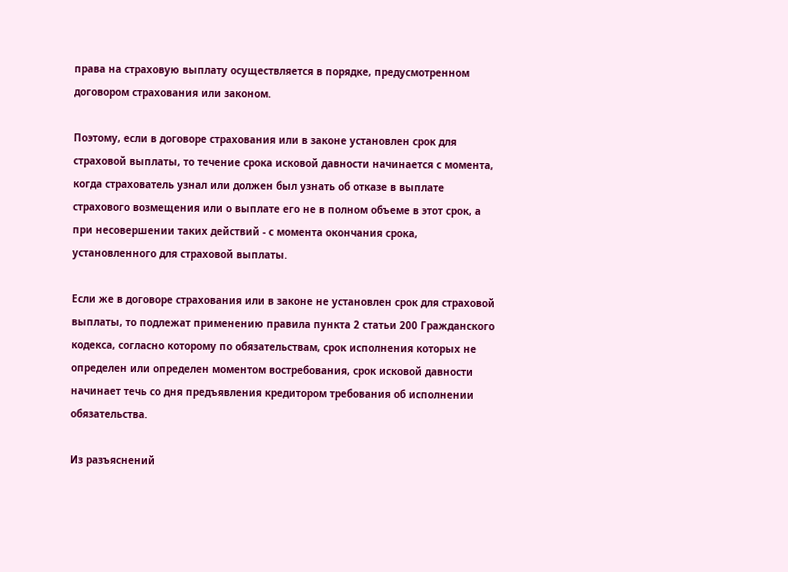права на страховую выплату осуществляется в порядке, предусмотренном договором страхования или законом.

Поэтому, если в договоре страхования или в законе установлен срок для страховой выплаты, то течение срока исковой давности начинается с момента, когда страхователь узнал или должен был узнать об отказе в выплате страхового возмещения или о выплате его не в полном объеме в этот срок, а при несовершении таких действий - с момента окончания срока, установленного для страховой выплаты.

Если же в договоре страхования или в законе не установлен срок для страховой выплаты, то подлежат применению правила пункта 2 статьи 200 Гражданского кодекса, согласно которому по обязательствам, срок исполнения которых не определен или определен моментом востребования, срок исковой давности начинает течь со дня предъявления кредитором требования об исполнении обязательства.

Из разъяснений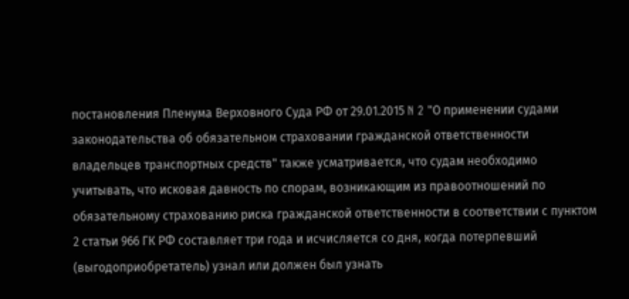постановления Пленума Верховного Суда РФ от 29.01.2015 N 2 "О применении судами законодательства об обязательном страховании гражданской ответственности владельцев транспортных средств" также усматривается, что судам необходимо учитывать, что исковая давность по спорам, возникающим из правоотношений по обязательному страхованию риска гражданской ответственности в соответствии с пунктом 2 статьи 966 ГК РФ составляет три года и исчисляется со дня, когда потерпевший (выгодоприобретатель) узнал или должен был узнать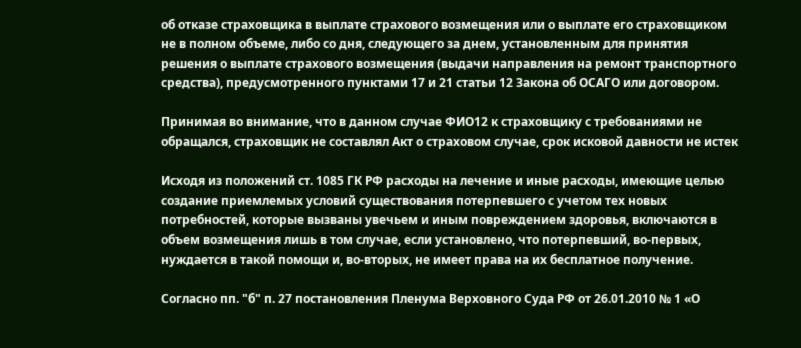об отказе страховщика в выплате страхового возмещения или о выплате его страховщиком не в полном объеме, либо со дня, следующего за днем, установленным для принятия решения о выплате страхового возмещения (выдачи направления на ремонт транспортного средства), предусмотренного пунктами 17 и 21 статьи 12 Закона об ОСАГО или договором.

Принимая во внимание, что в данном случае ФИО12 к страховщику с требованиями не обращался, страховщик не составлял Акт о страховом случае, срок исковой давности не истек

Исходя из положений ст. 1085 ГК РФ расходы на лечение и иные расходы, имеющие целью создание приемлемых условий существования потерпевшего с учетом тех новых потребностей, которые вызваны увечьем и иным повреждением здоровья, включаются в объем возмещения лишь в том случае, если установлено, что потерпевший, во-первых, нуждается в такой помощи и, во-вторых, не имеет права на их бесплатное получение.

Согласно пп. "б" п. 27 постановления Пленума Верховного Суда РФ от 26.01.2010 № 1 «О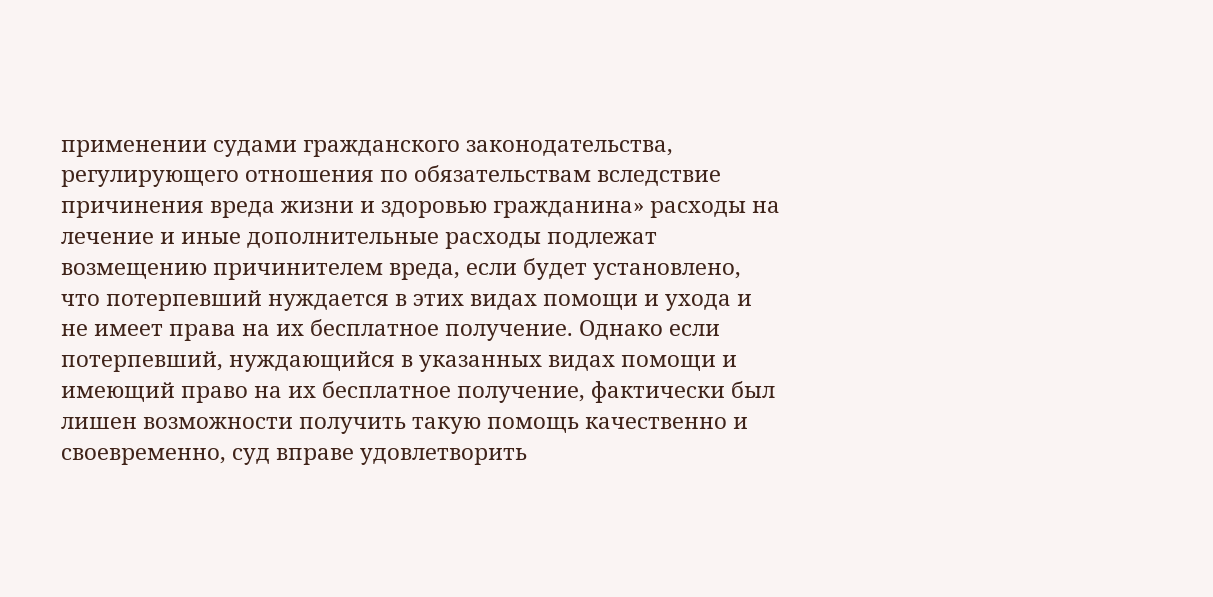применении судами гражданского законодательства, регулирующего отношения по обязательствам вследствие причинения вреда жизни и здоровью гражданина» расходы на лечение и иные дополнительные расходы подлежат возмещению причинителем вреда, если будет установлено, что потерпевший нуждается в этих видах помощи и ухода и не имеет права на их бесплатное получение. Однако если потерпевший, нуждающийся в указанных видах помощи и имеющий право на их бесплатное получение, фактически был лишен возможности получить такую помощь качественно и своевременно, суд вправе удовлетворить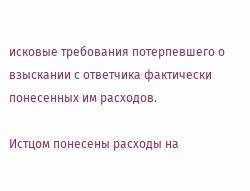исковые требования потерпевшего о взыскании с ответчика фактически понесенных им расходов.

Истцом понесены расходы на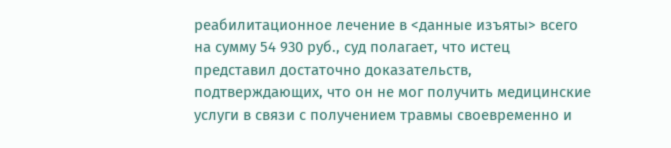реабилитационное лечение в <данные изъяты> всего на сумму 54 930 руб., суд полагает, что истец представил достаточно доказательств, подтверждающих, что он не мог получить медицинские услуги в связи с получением травмы своевременно и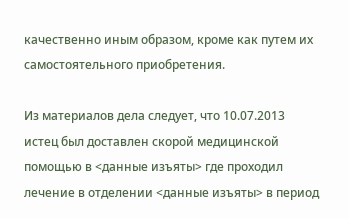качественно иным образом, кроме как путем их самостоятельного приобретения.

Из материалов дела следует, что 10.07.2013 истец был доставлен скорой медицинской помощью в <данные изъяты> где проходил лечение в отделении <данные изъяты> в период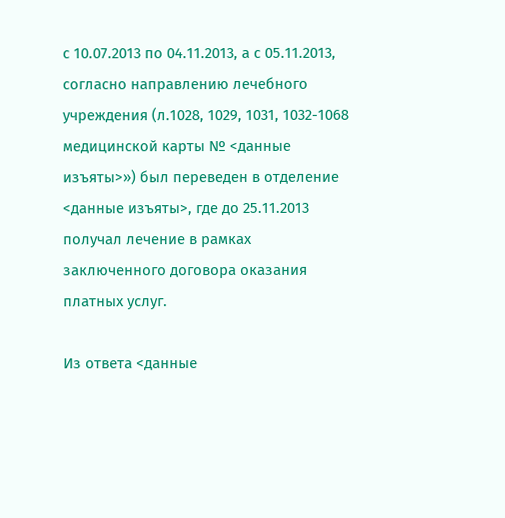с 10.07.2013 по 04.11.2013, а с 05.11.2013, согласно направлению лечебного учреждения (л.1028, 1029, 1031, 1032-1068 медицинской карты № <данные изъяты>») был переведен в отделение <данные изъяты>, где до 25.11.2013 получал лечение в рамках заключенного договора оказания платных услуг.

Из ответа <данные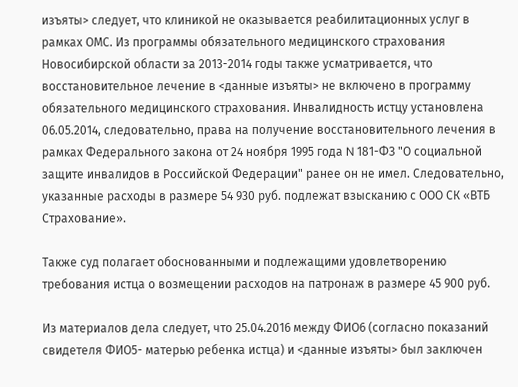изъяты> следует, что клиникой не оказывается реабилитационных услуг в рамках ОМС. Из программы обязательного медицинского страхования Новосибирской области за 2013-2014 годы также усматривается, что восстановительное лечение в <данные изъяты> не включено в программу обязательного медицинского страхования. Инвалидность истцу установлена 06.05.2014, следовательно, права на получение восстановительного лечения в рамках Федерального закона от 24 ноября 1995 года N 181-ФЗ "О социальной защите инвалидов в Российской Федерации" ранее он не имел. Следовательно, указанные расходы в размере 54 930 руб. подлежат взысканию с ООО СК «ВТБ Страхование».

Также суд полагает обоснованными и подлежащими удовлетворению требования истца о возмещении расходов на патронаж в размере 45 900 руб.

Из материалов дела следует, что 25.04.2016 между ФИО6 (согласно показаний свидетеля ФИО5- матерью ребенка истца) и <данные изъяты> был заключен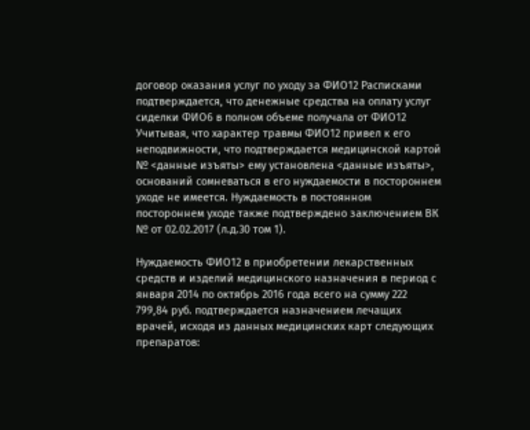договор оказания услуг по уходу за ФИО12 Расписками подтверждается, что денежные средства на оплату услуг сиделки ФИО6 в полном объеме получала от ФИО12 Учитывая, что характер травмы ФИО12 привел к его неподвижности, что подтверждается медицинской картой № <данные изъяты> ему установлена <данные изъяты>, оснований сомневаться в его нуждаемости в постороннем уходе не имеется. Нуждаемость в постоянном постороннем уходе также подтверждено заключением ВК № от 02.02.2017 (л.д.30 том 1).

Нуждаемость ФИО12 в приобретении лекарственных средств и изделий медицинского назначения в период с января 2014 по октябрь 2016 года всего на сумму 222 799,84 руб. подтверждается назначением лечащих врачей, исходя из данных медицинских карт следующих препаратов: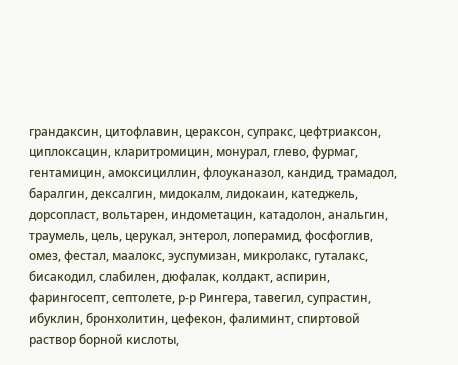грандаксин, цитофлавин, цераксон, супракс, цефтриаксон, циплоксацин, кларитромицин, монурал, глево, фурмаг, гентамицин, амоксициллин, флоуканазол, кандид, трамадол, баралгин, дексалгин, мидокалм, лидокаин, катеджель, дорсопласт, вольтарен, индометацин, катадолон, анальгин, траумель, цель, церукал, энтерол, лоперамид, фосфоглив, омез, фестал, маалокс, эуспумизан, микролакс, гуталакс, бисакодил, слабилен, дюфалак, колдакт, аспирин, фарингосепт, септолете, р-р Рингера, тавегил, супрастин, ибуклин, бронхолитин, цефекон, фалиминт, спиртовой раствор борной кислоты,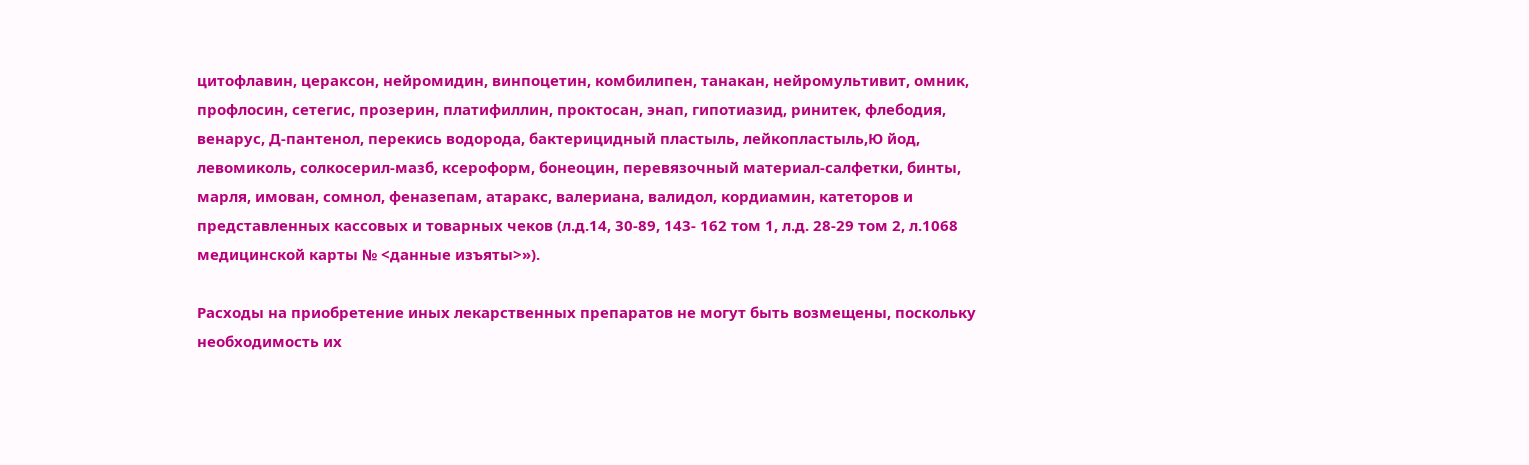цитофлавин, цераксон, нейромидин, винпоцетин, комбилипен, танакан, нейромультивит, омник, профлосин, сетегис, прозерин, платифиллин, проктосан, энап, гипотиазид, ринитек, флебодия, венарус, Д-пантенол, перекись водорода, бактерицидный пластыль, лейкопластыль,Ю йод, левомиколь, солкосерил-мазб, ксероформ, бонеоцин, перевязочный материал-салфетки, бинты, марля, имован, сомнол, феназепам, атаракс, валериана, валидол, кордиамин, катеторов и представленных кассовых и товарных чеков (л.д.14, 30-89, 143- 162 том 1, л.д. 28-29 том 2, л.1068 медицинской карты № <данные изъяты>»).

Расходы на приобретение иных лекарственных препаратов не могут быть возмещены, поскольку необходимость их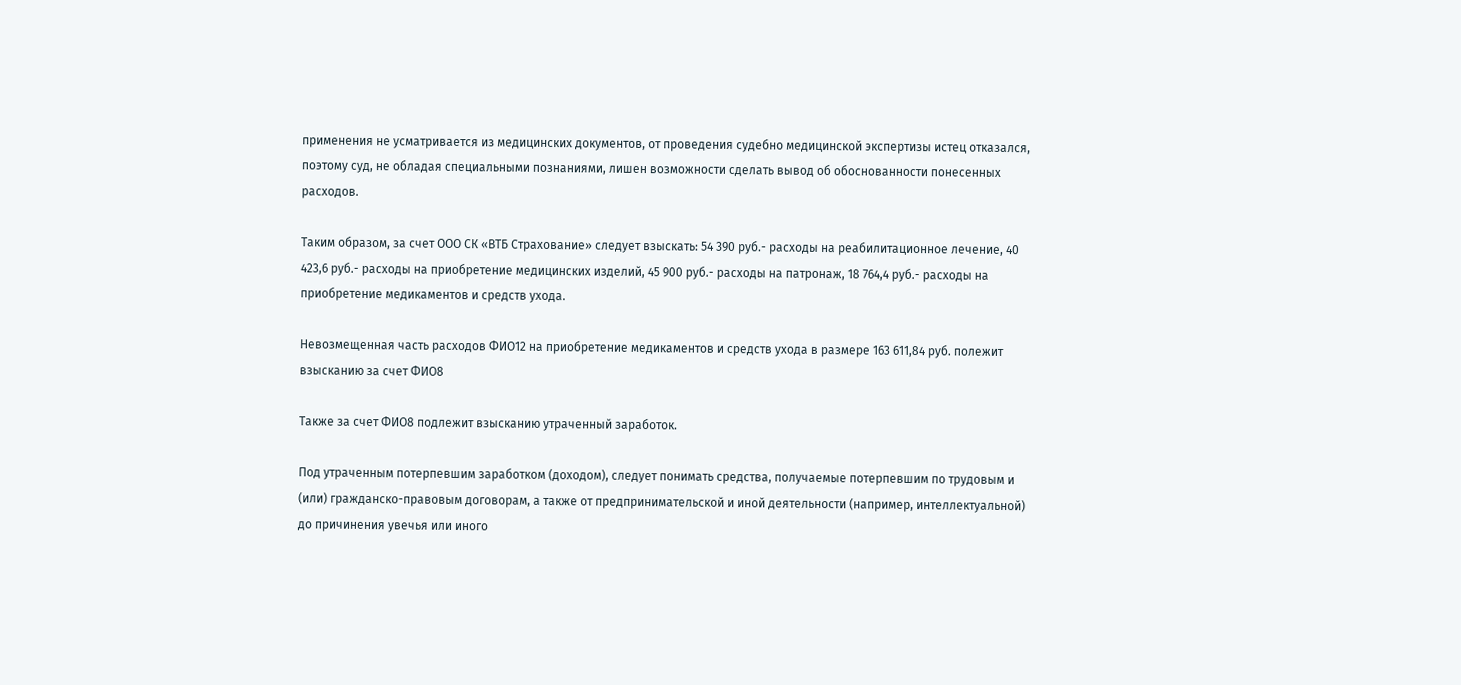применения не усматривается из медицинских документов, от проведения судебно медицинской экспертизы истец отказался, поэтому суд, не обладая специальными познаниями, лишен возможности сделать вывод об обоснованности понесенных расходов.

Таким образом, за счет ООО СК «ВТБ Страхование» следует взыскать: 54 390 руб.- расходы на реабилитационное лечение, 40 423,6 руб.- расходы на приобретение медицинских изделий, 45 900 руб.- расходы на патронаж, 18 764,4 руб.- расходы на приобретение медикаментов и средств ухода.

Невозмещенная часть расходов ФИО12 на приобретение медикаментов и средств ухода в размере 163 611,84 руб. полежит взысканию за счет ФИО8

Также за счет ФИО8 подлежит взысканию утраченный заработок.

Под утраченным потерпевшим заработком (доходом), следует понимать средства, получаемые потерпевшим по трудовым и (или) гражданско-правовым договорам, а также от предпринимательской и иной деятельности (например, интеллектуальной) до причинения увечья или иного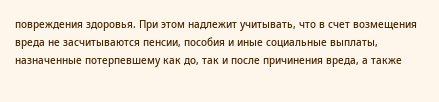повреждения здоровья. При этом надлежит учитывать, что в счет возмещения вреда не засчитываются пенсии, пособия и иные социальные выплаты, назначенные потерпевшему как до, так и после причинения вреда, а также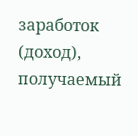заработок (доход), получаемый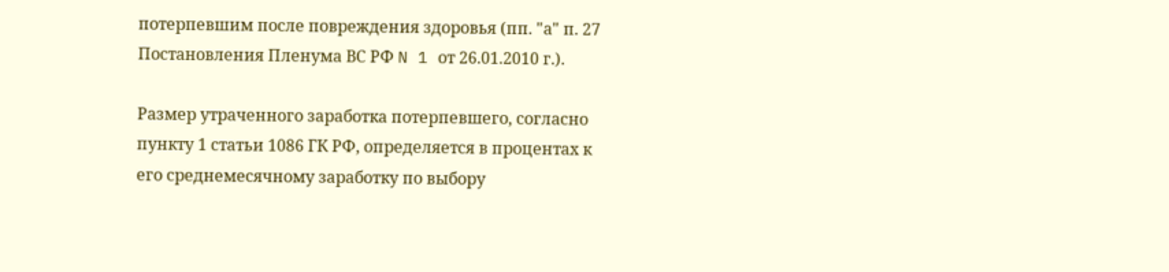потерпевшим после повреждения здоровья (пп. "а" п. 27 Постановления Пленума ВС РФ N 1 от 26.01.2010 г.).

Размер утраченного заработка потерпевшего, согласно пункту 1 статьи 1086 ГК РФ, определяется в процентах к его среднемесячному заработку по выбору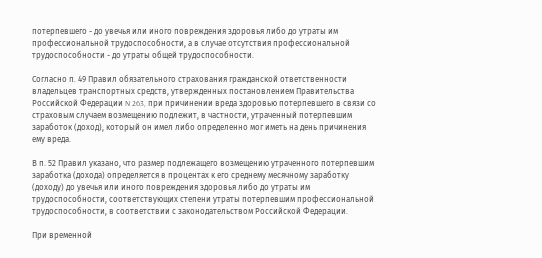потерпевшего - до увечья или иного повреждения здоровья либо до утраты им профессиональной трудоспособности, а в случае отсутствия профессиональной трудоспособности - до утраты общей трудоспособности.

Согласно п. 49 Правил обязательного страхования гражданской ответственности владельцев транспортных средств, утвержденных постановлением Правительства Российской Федерации N 263, при причинении вреда здоровью потерпевшего в связи со страховым случаем возмещению подлежит, в частности, утраченный потерпевшим заработок (доход), который он имел либо определенно мог иметь на день причинения ему вреда.

В п. 52 Правил указано, что размер подлежащего возмещению утраченного потерпевшим заработка (дохода) определяется в процентах к его среднему месячному заработку (доходу) до увечья или иного повреждения здоровья либо до утраты им трудоспособности, соответствующих степени утраты потерпевшим профессиональной трудоспособности, в соответствии с законодательством Российской Федерации.

При временной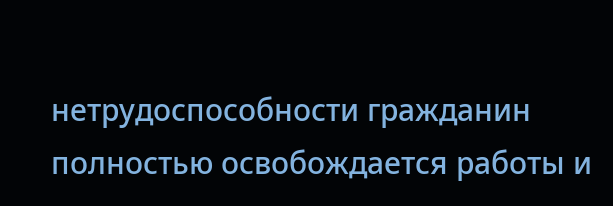нетрудоспособности гражданин полностью освобождается работы и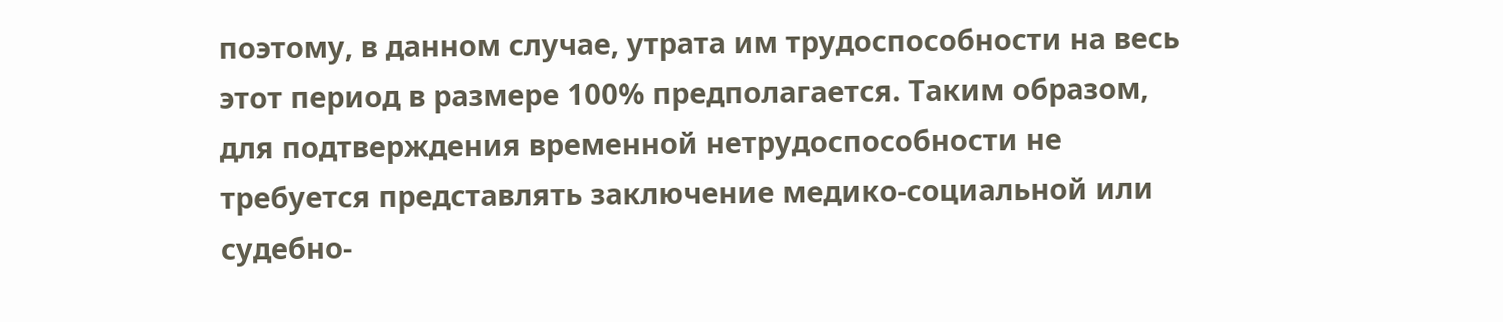поэтому, в данном случае, утрата им трудоспособности на весь этот период в размере 100% предполагается. Таким образом, для подтверждения временной нетрудоспособности не требуется представлять заключение медико-социальной или судебно-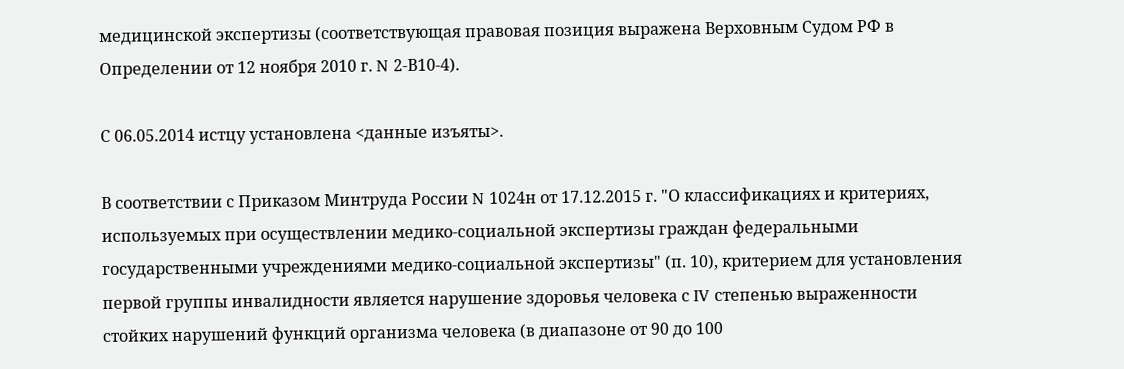медицинской экспертизы (соответствующая правовая позиция выражена Верховным Судом РФ в Определении от 12 ноября 2010 г. N 2-В10-4).

С 06.05.2014 истцу установлена <данные изъяты>.

В соответствии с Приказом Минтруда России N 1024н от 17.12.2015 г. "О классификациях и критериях, используемых при осуществлении медико-социальной экспертизы граждан федеральными государственными учреждениями медико-социальной экспертизы" (п. 10), критерием для установления первой группы инвалидности является нарушение здоровья человека с IV степенью выраженности стойких нарушений функций организма человека (в диапазоне от 90 до 100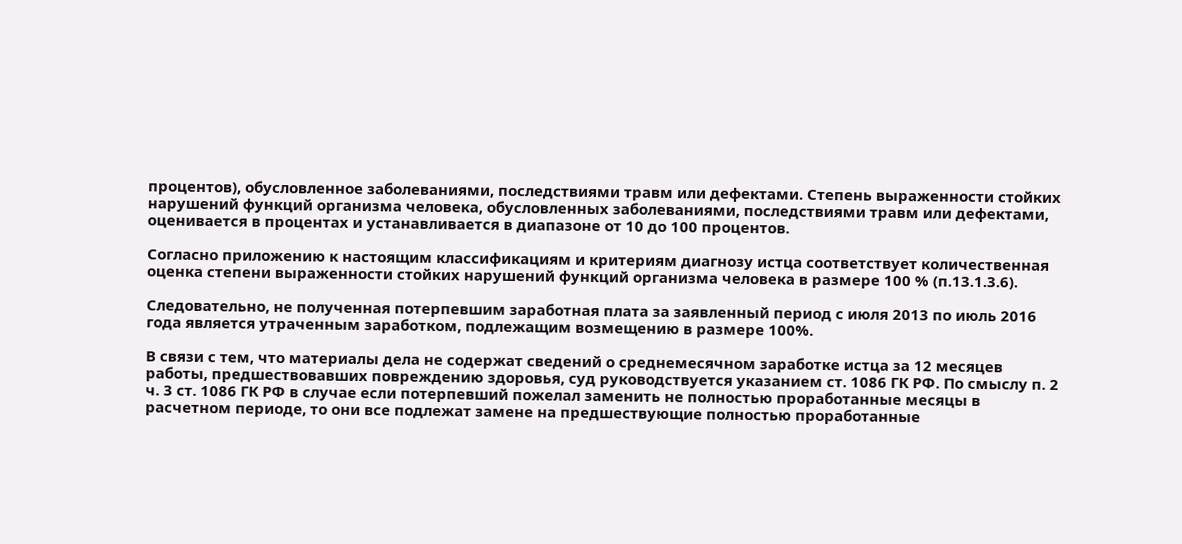процентов), обусловленное заболеваниями, последствиями травм или дефектами. Степень выраженности стойких нарушений функций организма человека, обусловленных заболеваниями, последствиями травм или дефектами, оценивается в процентах и устанавливается в диапазоне от 10 до 100 процентов.

Согласно приложению к настоящим классификациям и критериям диагнозу истца соответствует количественная оценка степени выраженности стойких нарушений функций организма человека в размере 100 % (п.13.1.3.6).

Следовательно, не полученная потерпевшим заработная плата за заявленный период с июля 2013 по июль 2016 года является утраченным заработком, подлежащим возмещению в размере 100%.

В связи с тем, что материалы дела не содержат сведений о среднемесячном заработке истца за 12 месяцев работы, предшествовавших повреждению здоровья, суд руководствуется указанием ст. 1086 ГК РФ. По смыслу п. 2 ч. 3 ст. 1086 ГК РФ в случае если потерпевший пожелал заменить не полностью проработанные месяцы в расчетном периоде, то они все подлежат замене на предшествующие полностью проработанные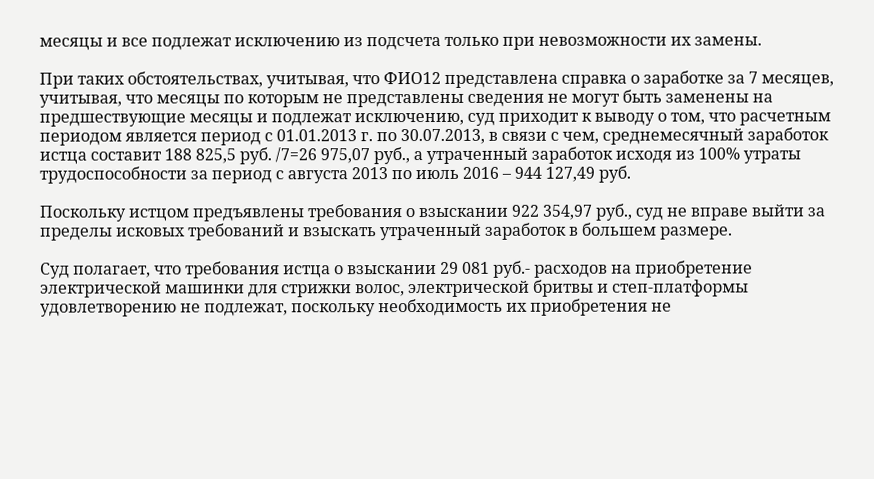месяцы и все подлежат исключению из подсчета только при невозможности их замены.

При таких обстоятельствах, учитывая, что ФИО12 представлена справка о заработке за 7 месяцев, учитывая, что месяцы по которым не представлены сведения не могут быть заменены на предшествующие месяцы и подлежат исключению, суд приходит к выводу о том, что расчетным периодом является период с 01.01.2013 г. по 30.07.2013, в связи с чем, среднемесячный заработок истца составит 188 825,5 руб. /7=26 975,07 руб., а утраченный заработок исходя из 100% утраты трудоспособности за период с августа 2013 по июль 2016 – 944 127,49 руб.

Поскольку истцом предъявлены требования о взыскании 922 354,97 руб., суд не вправе выйти за пределы исковых требований и взыскать утраченный заработок в большем размере.

Суд полагает, что требования истца о взыскании 29 081 руб.- расходов на приобретение электрической машинки для стрижки волос, электрической бритвы и степ-платформы удовлетворению не подлежат, поскольку необходимость их приобретения не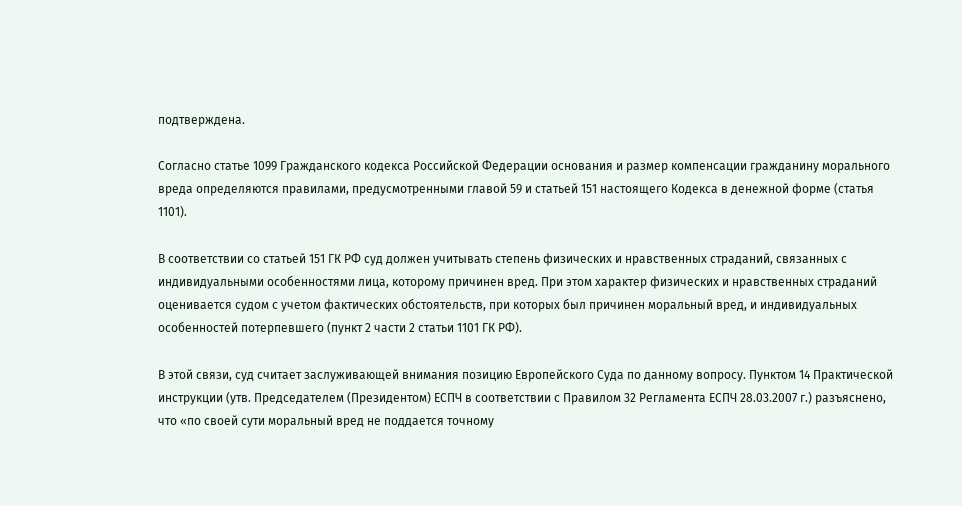подтверждена.

Согласно статье 1099 Гражданского кодекса Российской Федерации основания и размер компенсации гражданину морального вреда определяются правилами, предусмотренными главой 59 и статьей 151 настоящего Кодекса в денежной форме (статья 1101).

В соответствии со статьей 151 ГК РФ суд должен учитывать степень физических и нравственных страданий, связанных с индивидуальными особенностями лица, которому причинен вред. При этом характер физических и нравственных страданий оценивается судом с учетом фактических обстоятельств, при которых был причинен моральный вред, и индивидуальных особенностей потерпевшего (пункт 2 части 2 статьи 1101 ГК РФ).

В этой связи, суд считает заслуживающей внимания позицию Европейского Суда по данному вопросу. Пунктом 14 Практической инструкции (утв. Председателем (Президентом) ЕСПЧ в соответствии с Правилом 32 Регламента ЕСПЧ 28.03.2007 г.) разъяснено, что «по своей сути моральный вред не поддается точному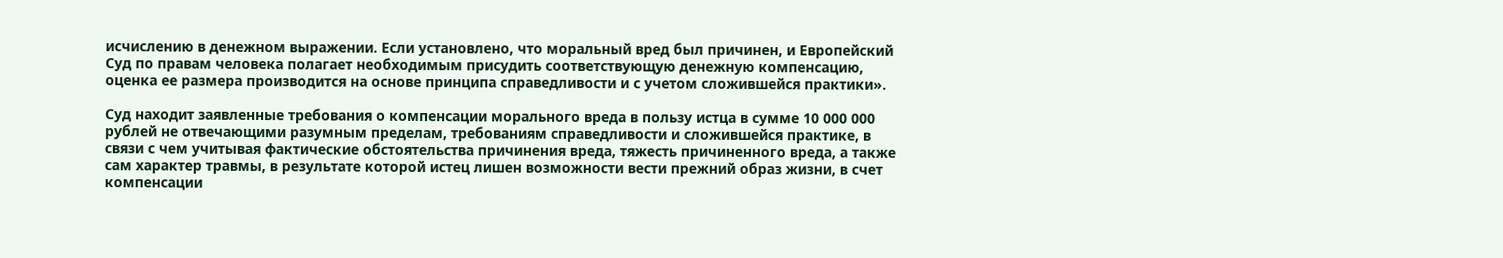исчислению в денежном выражении. Если установлено, что моральный вред был причинен, и Европейский Суд по правам человека полагает необходимым присудить соответствующую денежную компенсацию, оценка ее размера производится на основе принципа справедливости и с учетом сложившейся практики».

Суд находит заявленные требования о компенсации морального вреда в пользу истца в сумме 10 000 000 рублей не отвечающими разумным пределам, требованиям справедливости и сложившейся практике, в связи с чем учитывая фактические обстоятельства причинения вреда, тяжесть причиненного вреда, а также сам характер травмы, в результате которой истец лишен возможности вести прежний образ жизни, в счет компенсации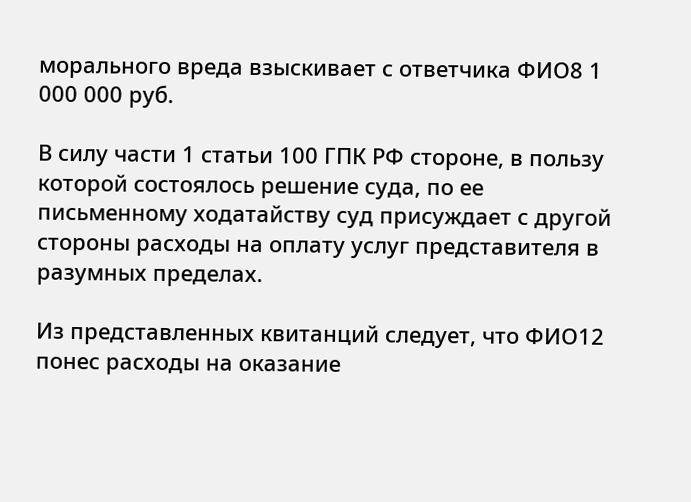морального вреда взыскивает с ответчика ФИО8 1 000 000 руб.

В силу части 1 статьи 100 ГПК РФ стороне, в пользу которой состоялось решение суда, по ее письменному ходатайству суд присуждает с другой стороны расходы на оплату услуг представителя в разумных пределах.

Из представленных квитанций следует, что ФИО12 понес расходы на оказание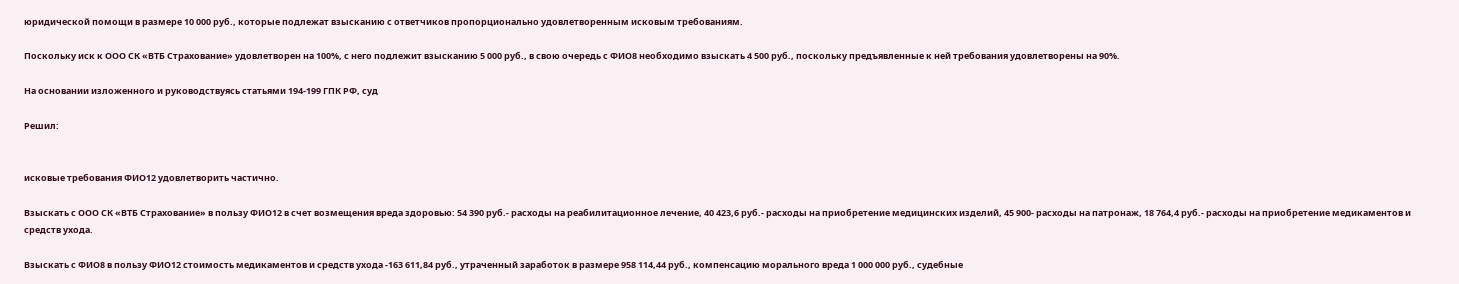юридической помощи в размере 10 000 руб., которые подлежат взысканию с ответчиков пропорционально удовлетворенным исковым требованиям.

Поскольку иск к ООО СК «ВТБ Страхование» удовлетворен на 100%, с него подлежит взысканию 5 000 руб., в свою очередь с ФИО8 необходимо взыскать 4 500 руб., поскольку предъявленные к ней требования удовлетворены на 90%.

На основании изложенного и руководствуясь статьями 194-199 ГПК РФ, суд

Решил:


исковые требования ФИО12 удовлетворить частично.

Взыскать с ООО СК «ВТБ Страхование» в пользу ФИО12 в счет возмещения вреда здоровью: 54 390 руб.- расходы на реабилитационное лечение, 40 423,6 руб.- расходы на приобретение медицинских изделий, 45 900- расходы на патронаж, 18 764,4 руб.- расходы на приобретение медикаментов и средств ухода.

Взыскать с ФИО8 в пользу ФИО12 стоимость медикаментов и средств ухода -163 611,84 руб., утраченный заработок в размере 958 114,44 руб., компенсацию морального вреда 1 000 000 руб., судебные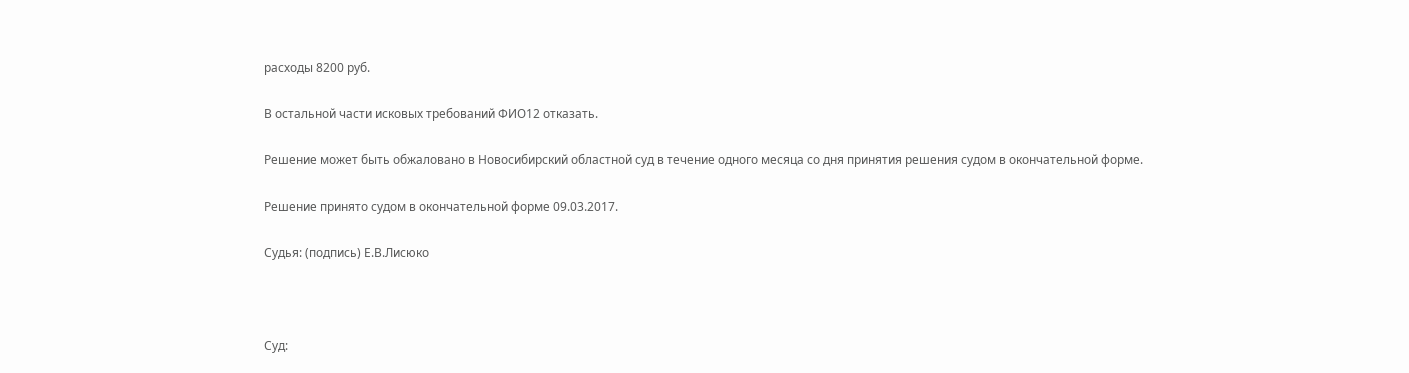расходы 8200 руб.

В остальной части исковых требований ФИО12 отказать.

Решение может быть обжаловано в Новосибирский областной суд в течение одного месяца со дня принятия решения судом в окончательной форме.

Решение принято судом в окончательной форме 09.03.2017.

Судья: (подпись) Е.В.Лисюко



Суд: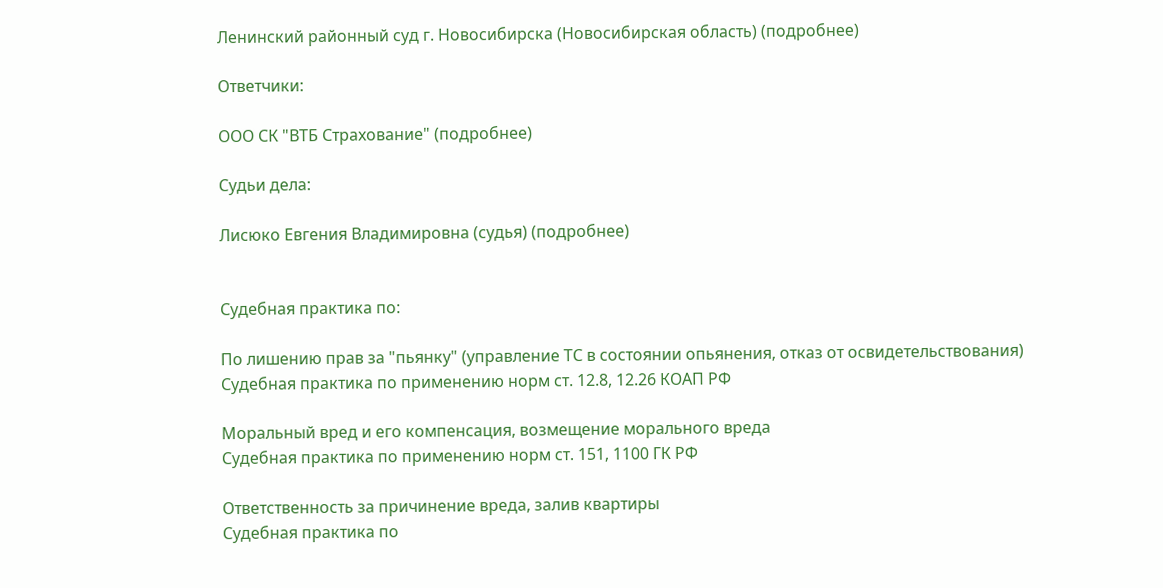Ленинский районный суд г. Новосибирска (Новосибирская область) (подробнее)

Ответчики:

ООО СК "ВТБ Страхование" (подробнее)

Судьи дела:

Лисюко Евгения Владимировна (судья) (подробнее)


Судебная практика по:

По лишению прав за "пьянку" (управление ТС в состоянии опьянения, отказ от освидетельствования)
Судебная практика по применению норм ст. 12.8, 12.26 КОАП РФ

Моральный вред и его компенсация, возмещение морального вреда
Судебная практика по применению норм ст. 151, 1100 ГК РФ

Ответственность за причинение вреда, залив квартиры
Судебная практика по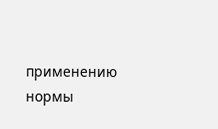применению нормы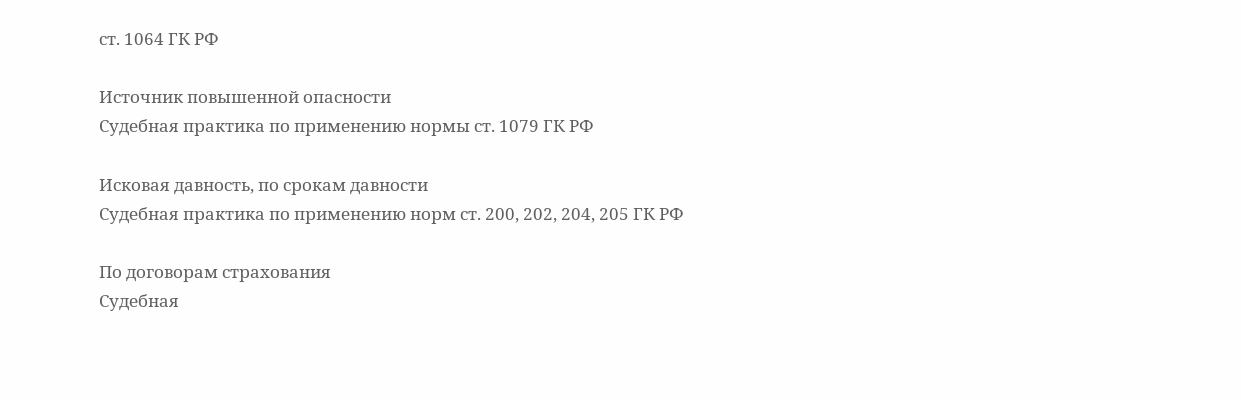ст. 1064 ГК РФ

Источник повышенной опасности
Судебная практика по применению нормы ст. 1079 ГК РФ

Исковая давность, по срокам давности
Судебная практика по применению норм ст. 200, 202, 204, 205 ГК РФ

По договорам страхования
Судебная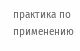практика по применению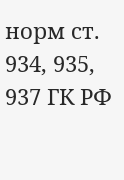норм ст. 934, 935, 937 ГК РФ